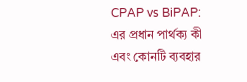CPAP vs BiPAP: এর প্রধান পার্থক্য কী এবং কোনটি ব্যবহার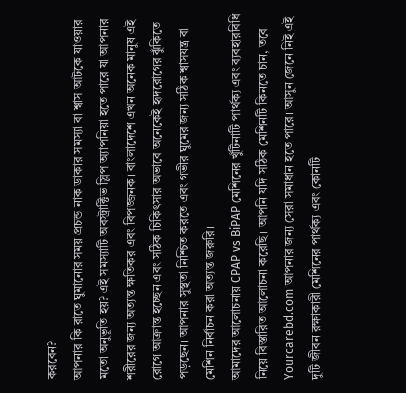করবেন?
আপনার কি রাতে ঘুমানোর সময় প্রচন্ড নাক ডাকার সমস্যা বা শ্বাস আটকে যাওয়ার মতো অনুভূতি হয়? এই সমস্যাটি অবস্ট্রাক্টিভ স্লিপ অ্যাপনিয়া হতে পারে যা আপনার শরীরের জন্য অত্যন্ত ক্ষতিকর এবং বিপজ্জনক। বাংলাদেশে এখন অনেক মানুষ এই রোগে আক্রান্ত হচ্ছেন এবং সঠিক চিকিৎসার অভাবে অনেকেই হৃদরোগের ঝুঁকিতে পড়ছেন। আপনার সুস্থতা নিশ্চিত করতে এবং গভীর ঘুমের জন্য সঠিক শ্বাসযন্ত্র বা মেশিন নির্বাচন করা অত্যন্ত জরুরি।
আমাদের আলোচনায় CPAP vs BiPAP মেশিনের খুঁটিনাটি পার্থক্য এবং ব্যবহারবিধি নিয়ে বিস্তারিত আলোচনা করেছি। আপনি যদি সঠিক মেশিনটি কিনতে চান, তবে Yourcarebd.com আপনার জন্য সেরা সমাধান হতে পারে। আসুন জেনে নিই এই দুটি জীবন রক্ষাকারী মেশিনের পার্থক্য এবং কোনটি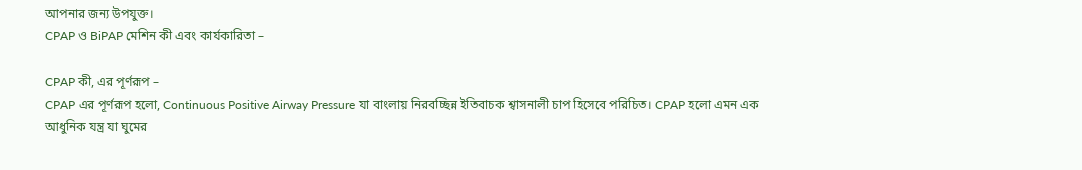আপনার জন্য উপযুক্ত।
CPAP ও BiPAP মেশিন কী এবং কার্যকারিতা –

CPAP কী, এর পূর্ণরূপ –
CPAP এর পূর্ণরূপ হলো, Continuous Positive Airway Pressure যা বাংলায় নিরবচ্ছিন্ন ইতিবাচক শ্বাসনালী চাপ হিসেবে পরিচিত। CPAP হলো এমন এক আধুনিক যন্ত্র যা ঘুমের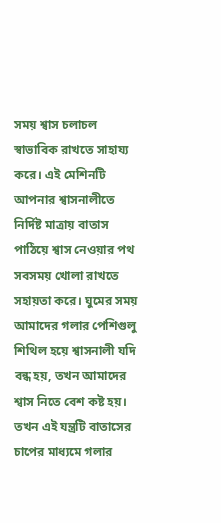সময় শ্বাস চলাচল স্বাভাবিক রাখতে সাহায্য করে। এই মেশিনটি আপনার শ্বাসনালীতে নির্দিষ্ট মাত্রায় বাতাস পাঠিয়ে শ্বাস নেওয়ার পথ সবসময় খোলা রাখতে সহায়তা করে। ঘুমের সময় আমাদের গলার পেশিগুলু শিথিল হয়ে শ্বাসনালী যদি বন্ধ হয়, তখন আমাদের শ্বাস নিতে বেশ কষ্ট হয়। তখন এই যন্ত্রটি বাতাসের চাপের মাধ্যমে গলার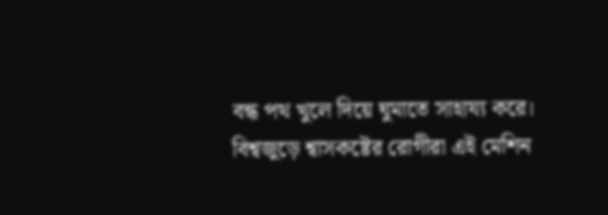বন্ধ পথ খুলে দিয়ে ঘুমাতে সাহায্য করে।
বিশ্বজুড়ে শ্বাসকষ্টের রোগীরা এই মেশিন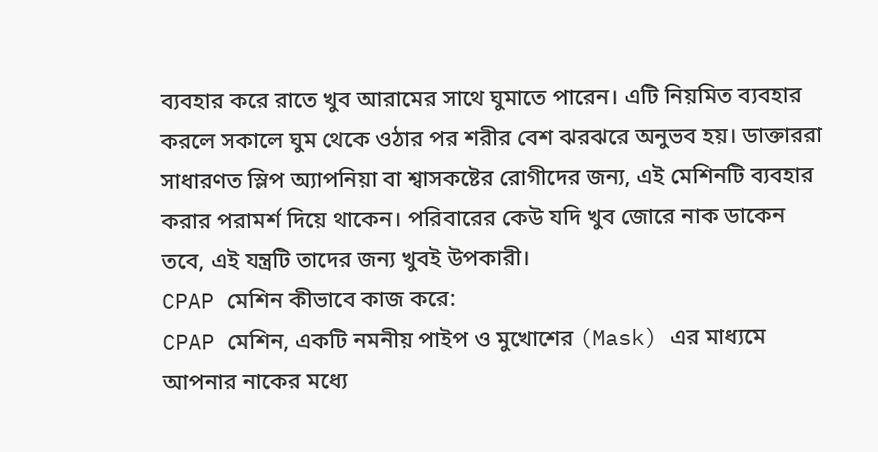ব্যবহার করে রাতে খুব আরামের সাথে ঘুমাতে পারেন। এটি নিয়মিত ব্যবহার করলে সকালে ঘুম থেকে ওঠার পর শরীর বেশ ঝরঝরে অনুভব হয়। ডাক্তাররা সাধারণত স্লিপ অ্যাপনিয়া বা শ্বাসকষ্টের রোগীদের জন্য, এই মেশিনটি ব্যবহার করার পরামর্শ দিয়ে থাকেন। পরিবারের কেউ যদি খুব জোরে নাক ডাকেন তবে, এই যন্ত্রটি তাদের জন্য খুবই উপকারী।
CPAP মেশিন কীভাবে কাজ করে:
CPAP মেশিন, একটি নমনীয় পাইপ ও মুখোশের (Mask) এর মাধ্যমে আপনার নাকের মধ্যে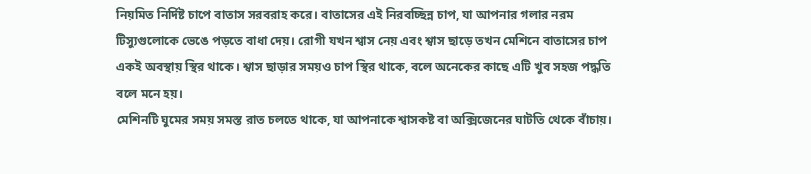নিয়মিত নির্দিষ্ট চাপে বাতাস সরবরাহ করে। বাতাসের এই নিরবচ্ছিন্ন চাপ, যা আপনার গলার নরম টিস্যুগুলোকে ভেঙে পড়তে বাধা দেয়। রোগী যখন শ্বাস নেয় এবং শ্বাস ছাড়ে তখন মেশিনে বাতাসের চাপ একই অবস্থায় স্থির থাকে। শ্বাস ছাড়ার সময়ও চাপ স্থির থাকে, বলে অনেকের কাছে এটি খুব সহজ পদ্ধতি বলে মনে হয়।
মেশিনটি ঘুমের সময় সমস্ত রাত চলতে থাকে, যা আপনাকে শ্বাসকষ্ট বা অক্সিজেনের ঘাটতি থেকে বাঁচায়।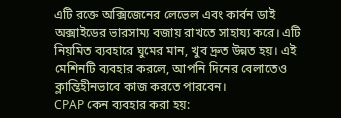এটি রক্তে অক্সিজেনের লেভেল এবং কার্বন ডাই অক্সাইডের ভারসাম্য বজায় রাখতে সাহায্য করে। এটি নিয়মিত ব্যবহারে ঘুমের মান, খুব দ্রুত উন্নত হয়। এই মেশিনটি ব্যবহার করলে, আপনি দিনের বেলাতেও ক্লান্তিহীনভাবে কাজ করতে পারবেন।
CPAP কেন ব্যবহার করা হয়: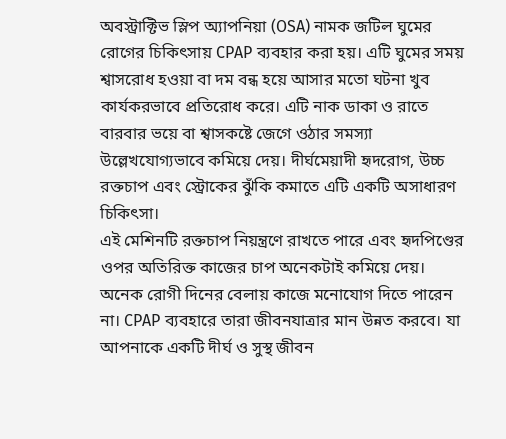অবস্ট্রাক্টিভ স্লিপ অ্যাপনিয়া (OSA) নামক জটিল ঘুমের রোগের চিকিৎসায় CPAP ব্যবহার করা হয়। এটি ঘুমের সময় শ্বাসরোধ হওয়া বা দম বন্ধ হয়ে আসার মতো ঘটনা খুব কার্যকরভাবে প্রতিরোধ করে। এটি নাক ডাকা ও রাতে বারবার ভয়ে বা শ্বাসকষ্টে জেগে ওঠার সমস্যা উল্লেখযোগ্যভাবে কমিয়ে দেয়। দীর্ঘমেয়াদী হৃদরোগ, উচ্চ রক্তচাপ এবং স্ট্রোকের ঝুঁকি কমাতে এটি একটি অসাধারণ চিকিৎসা।
এই মেশিনটি রক্তচাপ নিয়ন্ত্রণে রাখতে পারে এবং হৃদপিণ্ডের ওপর অতিরিক্ত কাজের চাপ অনেকটাই কমিয়ে দেয়। অনেক রোগী দিনের বেলায় কাজে মনোযোগ দিতে পারেন না। CPAP ব্যবহারে তারা জীবনযাত্রার মান উন্নত করবে। যা আপনাকে একটি দীর্ঘ ও সুস্থ জীবন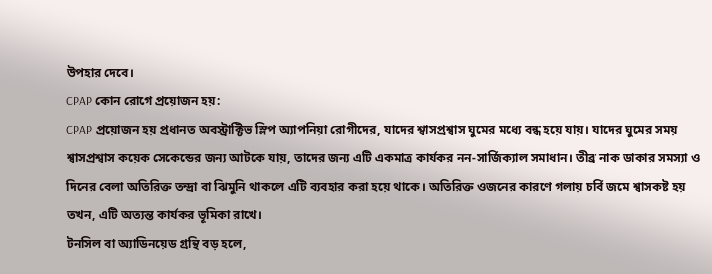উপহার দেবে।
CPAP কোন রোগে প্রয়োজন হয়:
CPAP প্রয়োজন হয় প্রধানত অবস্ট্রাক্টিভ স্লিপ অ্যাপনিয়া রোগীদের, যাদের শ্বাসপ্রশ্বাস ঘুমের মধ্যে বন্ধ হয়ে যায়। যাদের ঘুমের সময় শ্বাসপ্রশ্বাস কয়েক সেকেন্ডের জন্য আটকে যায়, তাদের জন্য এটি একমাত্র কার্যকর নন-সার্জিক্যাল সমাধান। তীব্র নাক ডাকার সমস্যা ও দিনের বেলা অতিরিক্ত তন্দ্রা বা ঝিমুনি থাকলে এটি ব্যবহার করা হয়ে থাকে। অতিরিক্ত ওজনের কারণে গলায় চর্বি জমে শ্বাসকষ্ট হয় তখন, এটি অত্যন্ত কার্যকর ভূমিকা রাখে।
টনসিল বা অ্যাডিনয়েড গ্রন্থি বড় হলে,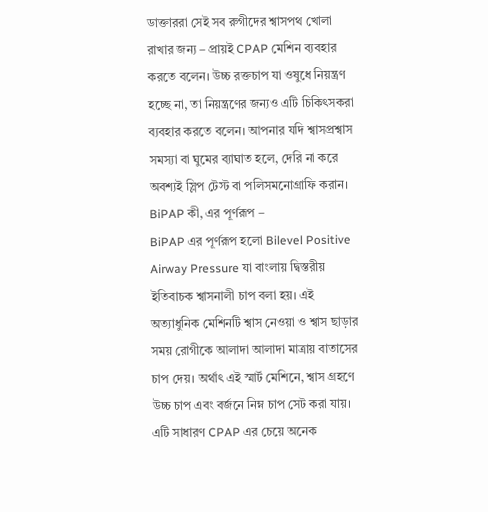ডাক্তাররা সেই সব রুগীদের শ্বাসপথ খোলা রাখার জন্য – প্রায়ই CPAP মেশিন ব্যবহার করতে বলেন। উচ্চ রক্তচাপ যা ওষুধে নিয়ন্ত্রণ হচ্ছে না, তা নিয়ন্ত্রণের জন্যও এটি চিকিৎসকরা ব্যবহার করতে বলেন। আপনার যদি শ্বাসপ্রশ্বাস সমস্যা বা ঘুমের ব্যাঘাত হলে, দেরি না করে অবশ্যই স্লিপ টেস্ট বা পলিসমনোগ্রাফি করান।
BiPAP কী, এর পূর্ণরূপ –
BiPAP এর পূর্ণরূপ হলো Bilevel Positive Airway Pressure যা বাংলায় দ্বিস্তরীয় ইতিবাচক শ্বাসনালী চাপ বলা হয়। এই অত্যাধুনিক মেশিনটি শ্বাস নেওয়া ও শ্বাস ছাড়ার সময় রোগীকে আলাদা আলাদা মাত্রায় বাতাসের চাপ দেয়। অর্থাৎ এই স্মার্ট মেশিনে, শ্বাস গ্রহণে উচ্চ চাপ এবং বর্জনে নিম্ন চাপ সেট করা যায়। এটি সাধারণ CPAP এর চেয়ে অনেক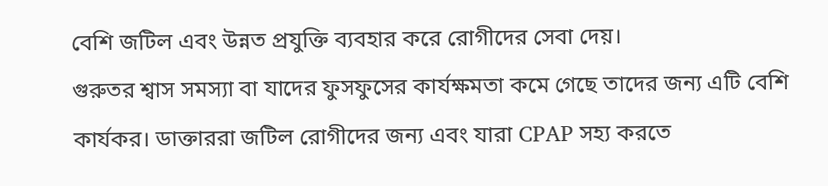বেশি জটিল এবং উন্নত প্রযুক্তি ব্যবহার করে রোগীদের সেবা দেয়।
গুরুতর শ্বাস সমস্যা বা যাদের ফুসফুসের কার্যক্ষমতা কমে গেছে তাদের জন্য এটি বেশি কার্যকর। ডাক্তাররা জটিল রোগীদের জন্য এবং যারা CPAP সহ্য করতে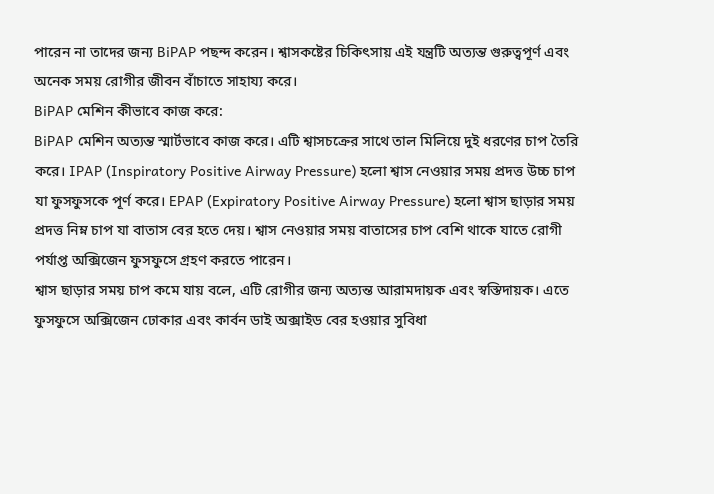পারেন না তাদের জন্য BiPAP পছন্দ করেন। শ্বাসকষ্টের চিকিৎসায় এই যন্ত্রটি অত্যন্ত গুরুত্বপূর্ণ এবং অনেক সময় রোগীর জীবন বাঁচাতে সাহায্য করে।
BiPAP মেশিন কীভাবে কাজ করে:
BiPAP মেশিন অত্যন্ত স্মার্টভাবে কাজ করে। এটি শ্বাসচক্রের সাথে তাল মিলিয়ে দুই ধরণের চাপ তৈরি করে। IPAP (Inspiratory Positive Airway Pressure) হলো শ্বাস নেওয়ার সময় প্রদত্ত উচ্চ চাপ যা ফুসফুসকে পূর্ণ করে। EPAP (Expiratory Positive Airway Pressure) হলো শ্বাস ছাড়ার সময় প্রদত্ত নিম্ন চাপ যা বাতাস বের হতে দেয়। শ্বাস নেওয়ার সময় বাতাসের চাপ বেশি থাকে যাতে রোগী পর্যাপ্ত অক্সিজেন ফুসফুসে গ্রহণ করতে পারেন।
শ্বাস ছাড়ার সময় চাপ কমে যায় বলে, এটি রোগীর জন্য অত্যন্ত আরামদায়ক এবং স্বস্তিদায়ক। এতে ফুসফুসে অক্সিজেন ঢোকার এবং কার্বন ডাই অক্সাইড বের হওয়ার সুবিধা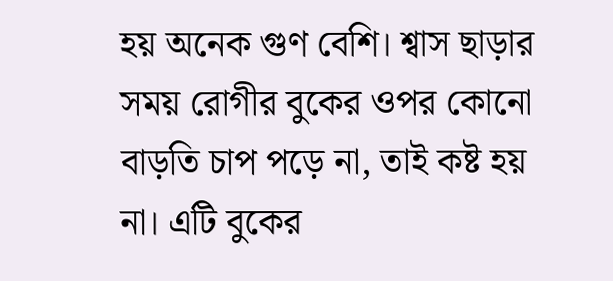হয় অনেক গুণ বেশি। শ্বাস ছাড়ার সময় রোগীর বুকের ওপর কোনো বাড়তি চাপ পড়ে না, তাই কষ্ট হয় না। এটি বুকের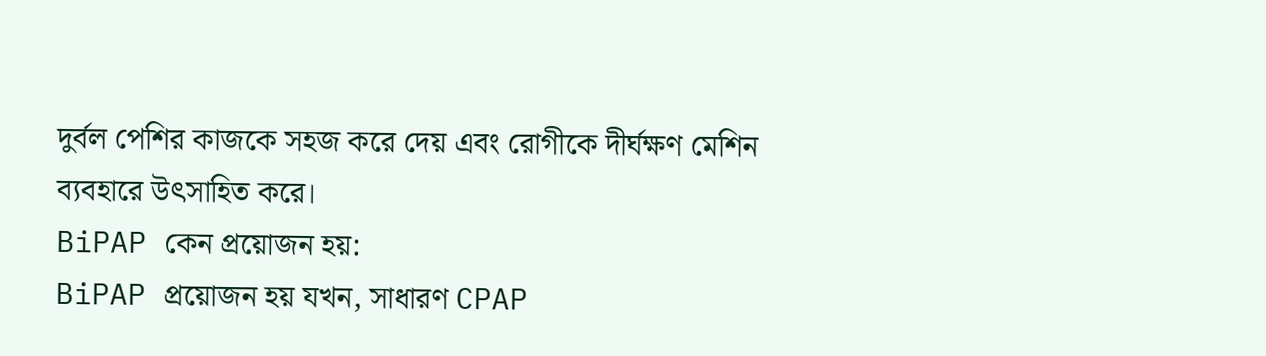দুর্বল পেশির কাজকে সহজ করে দেয় এবং রোগীকে দীর্ঘক্ষণ মেশিন ব্যবহারে উৎসাহিত করে।
BiPAP কেন প্রয়োজন হয়:
BiPAP প্রয়োজন হয় যখন, সাধারণ CPAP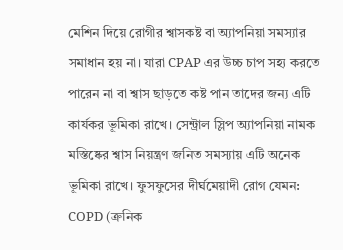মেশিন দিয়ে রোগীর শ্বাসকষ্ট বা অ্যাপনিয়া সমস্যার সমাধান হয় না। যারা CPAP এর উচ্চ চাপ সহ্য করতে পারেন না বা শ্বাস ছাড়তে কষ্ট পান তাদের জন্য এটি কার্যকর ভূমিকা রাখে। সেন্ট্রাল স্লিপ অ্যাপনিয়া নামক মস্তিষ্কের শ্বাস নিয়ন্ত্রণ জনিত সমস্যায় এটি অনেক ভূমিকা রাখে। ফুসফুসের দীর্ঘমেয়াদী রোগ যেমন: COPD (ক্রনিক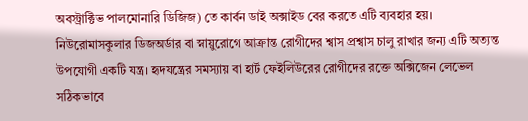অবস্ট্রাক্টিভ পালমোনারি ডিজিজ) তে কার্বন ডাই অক্সাইড বের করতে এটি ব্যবহার হয়।
নিউরোমাসকুলার ডিজঅর্ডার বা স্নায়ুরোগে আক্রান্ত রোগীদের শ্বাস প্রশ্বাস চালু রাখার জন্য এটি অত্যন্ত উপযোগী একটি যন্ত্র। হৃদযন্ত্রের সমস্যায় বা হার্ট ফেইলিউরের রোগীদের রক্তে অক্সিজেন লেভেল সঠিকভাবে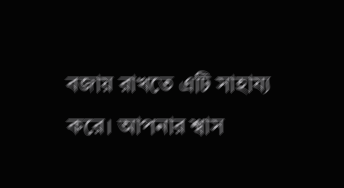বজায় রাখতে এটি সাহায্য করে। আপনার শ্বাস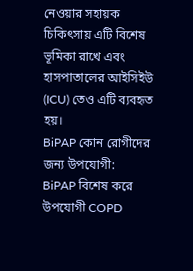নেওয়ার সহায়ক চিকিৎসায় এটি বিশেষ ভূমিকা রাখে এবং হাসপাতালের আইসিইউ (ICU) তেও এটি ব্যবহৃত হয়।
BiPAP কোন রোগীদের জন্য উপযোগী:
BiPAP বিশেষ করে উপযোগী COPD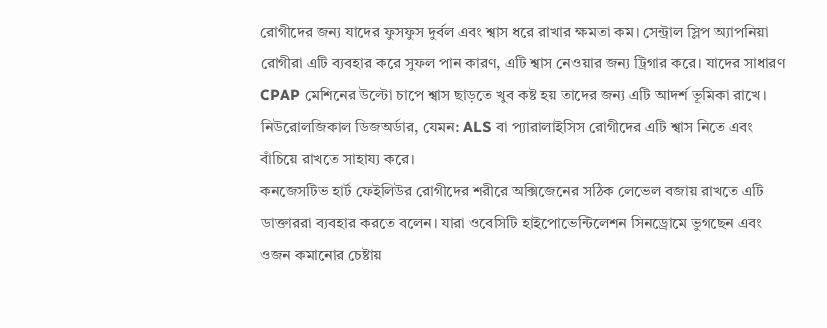রোগীদের জন্য যাদের ফুসফুস দুর্বল এবং শ্বাস ধরে রাখার ক্ষমতা কম। সেন্ট্রাল স্লিপ অ্যাপনিয়া রোগীরা এটি ব্যবহার করে সুফল পান কারণ, এটি শ্বাস নেওয়ার জন্য ট্রিগার করে। যাদের সাধারণ CPAP মেশিনের উল্টো চাপে শ্বাস ছাড়তে খুব কষ্ট হয় তাদের জন্য এটি আদর্শ ভূমিকা রাখে। নিউরোলজিকাল ডিজঅর্ডার, যেমন: ALS বা প্যারালাইসিস রোগীদের এটি শ্বাস নিতে এবং বাঁচিয়ে রাখতে সাহায্য করে।
কনজেসটিভ হার্ট ফেইলিউর রোগীদের শরীরে অক্সিজেনের সঠিক লেভেল বজায় রাখতে এটি ডাক্তাররা ব্যবহার করতে বলেন। যারা ওবেসিটি হাইপোভেন্টিলেশন সিনড্রোমে ভুগছেন এবং ওজন কমানোর চেষ্টায়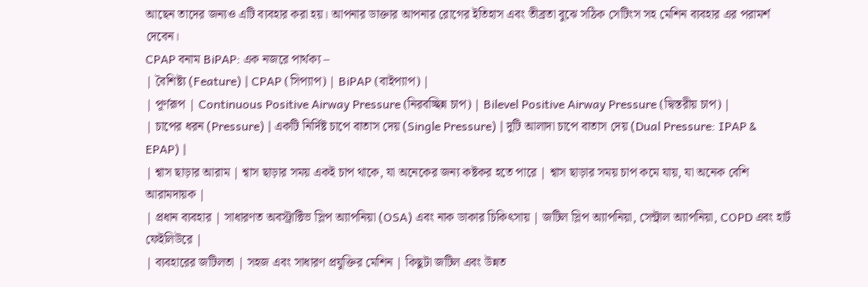আছেন তাদের জন্যও এটি ব্যবহার করা হয়। আপনার ডাক্তার আপনার রোগের ইতিহাস এবং তীব্রতা বুঝে সঠিক সেটিংস সহ মেশিন ব্যবহার এর পরামর্শ দেবেন।
CPAP বনাম BiPAP: এক নজরে পার্থক্য –
| বৈশিষ্ট্য (Feature) | CPAP (সিপ্যাপ) | BiPAP (বাইপ্যাপ) |
| পূর্ণরূপ | Continuous Positive Airway Pressure (নিরবচ্ছিন্ন চাপ) | Bilevel Positive Airway Pressure (দ্বিস্তরীয় চাপ) |
| চাপের ধরন (Pressure) | একটি নির্দিষ্ট চাপে বাতাস দেয় (Single Pressure) | দুটি আলাদা চাপে বাতাস দেয় (Dual Pressure: IPAP & EPAP) |
| শ্বাস ছাড়ার আরাম | শ্বাস ছাড়ার সময় একই চাপ থাকে, যা অনেকের জন্য কষ্টকর হতে পারে | শ্বাস ছাড়ার সময় চাপ কমে যায়, যা অনেক বেশি আরামদায়ক |
| প্রধান ব্যবহার | সাধারণত অবস্ট্রাক্টিভ স্লিপ অ্যাপনিয়া (OSA) এবং নাক ডাকার চিকিৎসায় | জটিল স্লিপ অ্যাপনিয়া, সেন্ট্রাল অ্যাপনিয়া, COPD এবং হার্ট ফেইলিউরে |
| ব্যবহারের জটিলতা | সহজ এবং সাধারণ প্রযুক্তির মেশিন | কিছুটা জটিল এবং উন্নত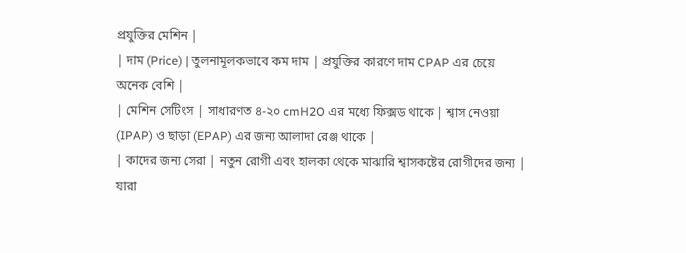প্রযুক্তির মেশিন |
| দাম (Price) | তুলনামূলকভাবে কম দাম | প্রযুক্তির কারণে দাম CPAP এর চেয়ে অনেক বেশি |
| মেশিন সেটিংস | সাধারণত ৪-২০ cmH2O এর মধ্যে ফিক্সড থাকে | শ্বাস নেওয়া (IPAP) ও ছাড়া (EPAP) এর জন্য আলাদা রেঞ্জ থাকে |
| কাদের জন্য সেরা | নতুন রোগী এবং হালকা থেকে মাঝারি শ্বাসকষ্টের রোগীদের জন্য | যারা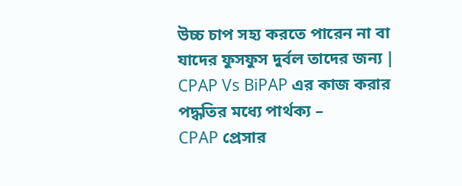উচ্চ চাপ সহ্য করতে পারেন না বা যাদের ফুসফুস দুর্বল তাদের জন্য |
CPAP Vs BiPAP এর কাজ করার পদ্ধতির মধ্যে পার্থক্য –
CPAP প্রেসার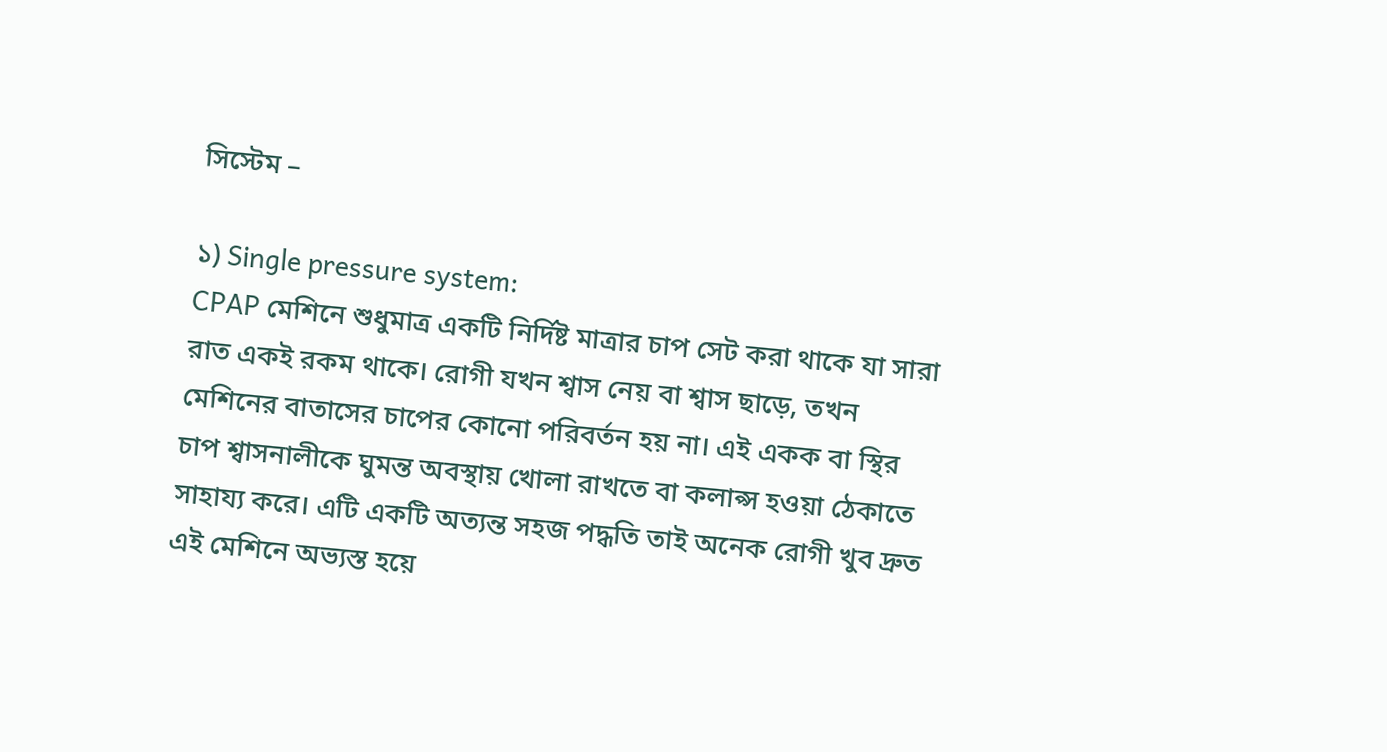সিস্টেম –

১) Single pressure system:
CPAP মেশিনে শুধুমাত্র একটি নির্দিষ্ট মাত্রার চাপ সেট করা থাকে যা সারা রাত একই রকম থাকে। রোগী যখন শ্বাস নেয় বা শ্বাস ছাড়ে, তখন মেশিনের বাতাসের চাপের কোনো পরিবর্তন হয় না। এই একক বা স্থির চাপ শ্বাসনালীকে ঘুমন্ত অবস্থায় খোলা রাখতে বা কলাপ্স হওয়া ঠেকাতে সাহায্য করে। এটি একটি অত্যন্ত সহজ পদ্ধতি তাই অনেক রোগী খুব দ্রুত এই মেশিনে অভ্যস্ত হয়ে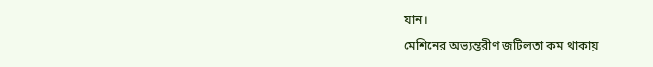যান।
মেশিনের অভ্যন্তরীণ জটিলতা কম থাকায়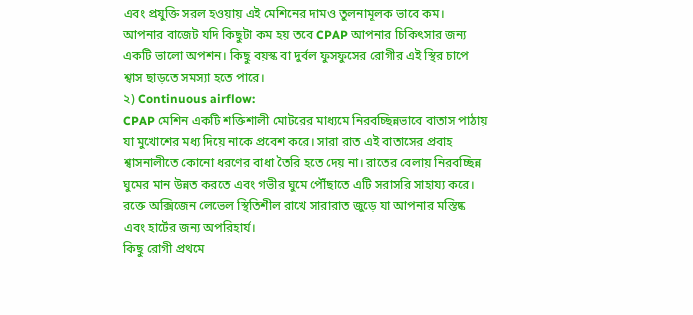এবং প্রযুক্তি সরল হওয়ায় এই মেশিনের দামও তুলনামূলক ভাবে কম। আপনার বাজেট যদি কিছুটা কম হয় তবে CPAP আপনার চিকিৎসার জন্য একটি ভালো অপশন। কিছু বয়স্ক বা দুর্বল ফুসফুসের রোগীর এই স্থির চাপে শ্বাস ছাড়তে সমস্যা হতে পারে।
২) Continuous airflow:
CPAP মেশিন একটি শক্তিশালী মোটরের মাধ্যমে নিরবচ্ছিন্নভাবে বাতাস পাঠায় যা মুখোশের মধ্য দিয়ে নাকে প্রবেশ করে। সারা রাত এই বাতাসের প্রবাহ শ্বাসনালীতে কোনো ধরণের বাধা তৈরি হতে দেয় না। রাতের বেলায় নিরবচ্ছিন্ন ঘুমের মান উন্নত করতে এবং গভীর ঘুমে পৌঁছাতে এটি সরাসরি সাহায্য করে। রক্তে অক্সিজেন লেভেল স্থিতিশীল রাখে সারারাত জুড়ে যা আপনার মস্তিষ্ক এবং হার্টের জন্য অপরিহার্য।
কিছু রোগী প্রথমে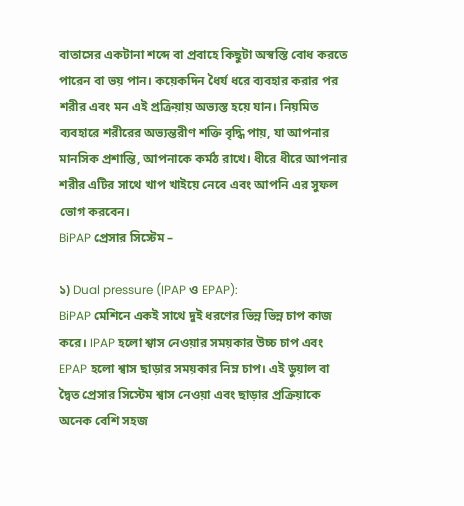বাতাসের একটানা শব্দে বা প্রবাহে কিছুটা অস্বস্তি বোধ করতে পারেন বা ভয় পান। কয়েকদিন ধৈর্য ধরে ব্যবহার করার পর শরীর এবং মন এই প্রক্রিয়ায় অভ্যস্ত হয়ে যান। নিয়মিত ব্যবহারে শরীরের অভ্যন্তরীণ শক্তি বৃদ্ধি পায়, যা আপনার মানসিক প্রশান্তি, আপনাকে কর্মঠ রাখে। ধীরে ধীরে আপনার শরীর এটির সাথে খাপ খাইয়ে নেবে এবং আপনি এর সুফল ভোগ করবেন।
BiPAP প্রেসার সিস্টেম –

১) Dual pressure (IPAP ও EPAP):
BiPAP মেশিনে একই সাথে দুই ধরণের ভিন্ন ভিন্ন চাপ কাজ করে। IPAP হলো শ্বাস নেওয়ার সময়কার উচ্চ চাপ এবং EPAP হলো শ্বাস ছাড়ার সময়কার নিম্ন চাপ। এই ডুয়াল বা দ্বৈত প্রেসার সিস্টেম শ্বাস নেওয়া এবং ছাড়ার প্রক্রিয়াকে অনেক বেশি সহজ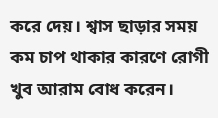করে দেয়। শ্বাস ছাড়ার সময় কম চাপ থাকার কারণে রোগী খুব আরাম বোধ করেন।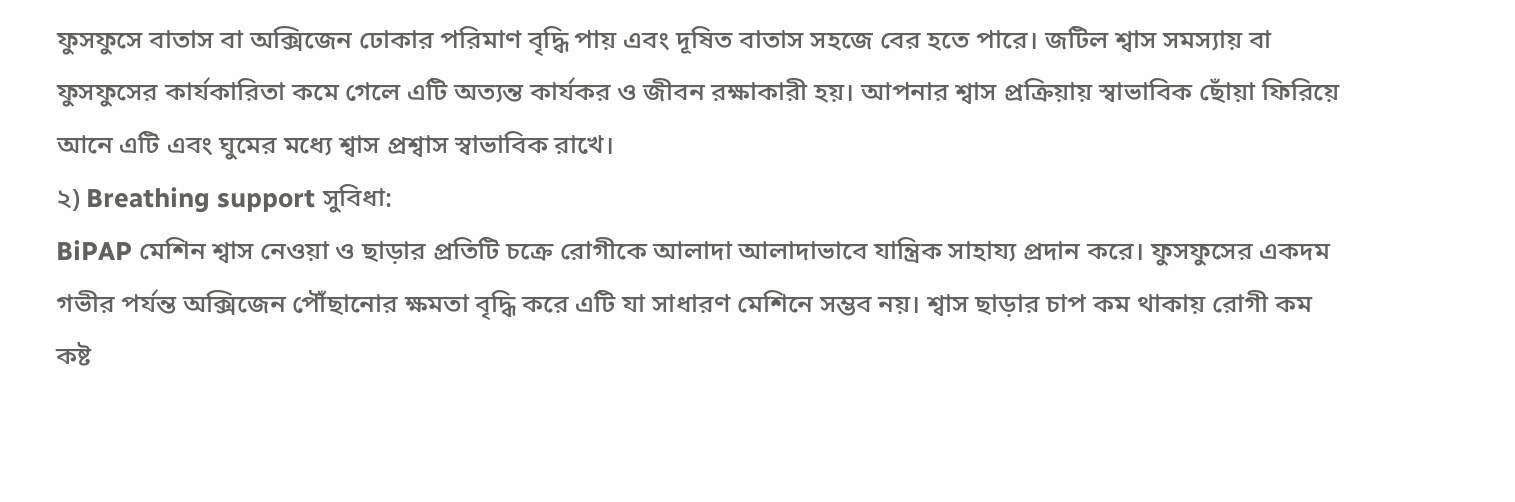ফুসফুসে বাতাস বা অক্সিজেন ঢোকার পরিমাণ বৃদ্ধি পায় এবং দূষিত বাতাস সহজে বের হতে পারে। জটিল শ্বাস সমস্যায় বা ফুসফুসের কার্যকারিতা কমে গেলে এটি অত্যন্ত কার্যকর ও জীবন রক্ষাকারী হয়। আপনার শ্বাস প্রক্রিয়ায় স্বাভাবিক ছোঁয়া ফিরিয়ে আনে এটি এবং ঘুমের মধ্যে শ্বাস প্রশ্বাস স্বাভাবিক রাখে।
২) Breathing support সুবিধা:
BiPAP মেশিন শ্বাস নেওয়া ও ছাড়ার প্রতিটি চক্রে রোগীকে আলাদা আলাদাভাবে যান্ত্রিক সাহায্য প্রদান করে। ফুসফুসের একদম গভীর পর্যন্ত অক্সিজেন পৌঁছানোর ক্ষমতা বৃদ্ধি করে এটি যা সাধারণ মেশিনে সম্ভব নয়। শ্বাস ছাড়ার চাপ কম থাকায় রোগী কম কষ্ট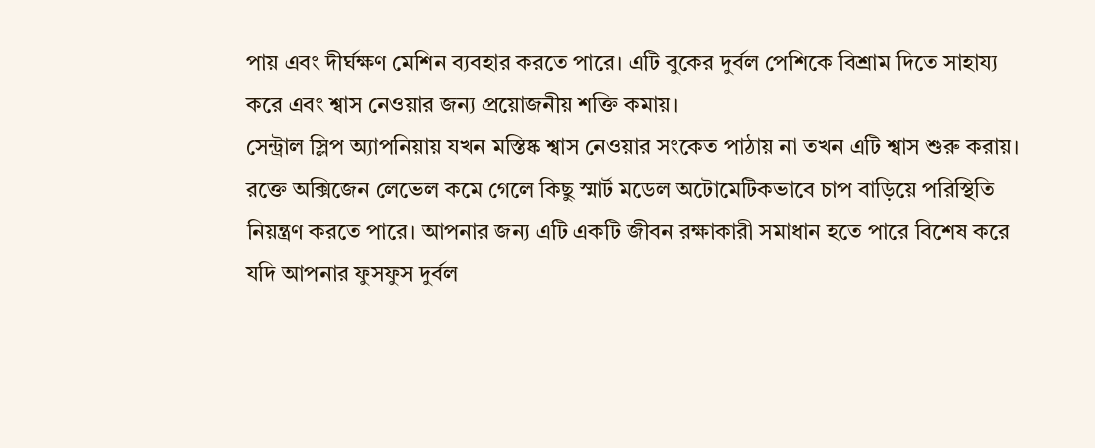পায় এবং দীর্ঘক্ষণ মেশিন ব্যবহার করতে পারে। এটি বুকের দুর্বল পেশিকে বিশ্রাম দিতে সাহায্য করে এবং শ্বাস নেওয়ার জন্য প্রয়োজনীয় শক্তি কমায়।
সেন্ট্রাল স্লিপ অ্যাপনিয়ায় যখন মস্তিষ্ক শ্বাস নেওয়ার সংকেত পাঠায় না তখন এটি শ্বাস শুরু করায়। রক্তে অক্সিজেন লেভেল কমে গেলে কিছু স্মার্ট মডেল অটোমেটিকভাবে চাপ বাড়িয়ে পরিস্থিতি নিয়ন্ত্রণ করতে পারে। আপনার জন্য এটি একটি জীবন রক্ষাকারী সমাধান হতে পারে বিশেষ করে যদি আপনার ফুসফুস দুর্বল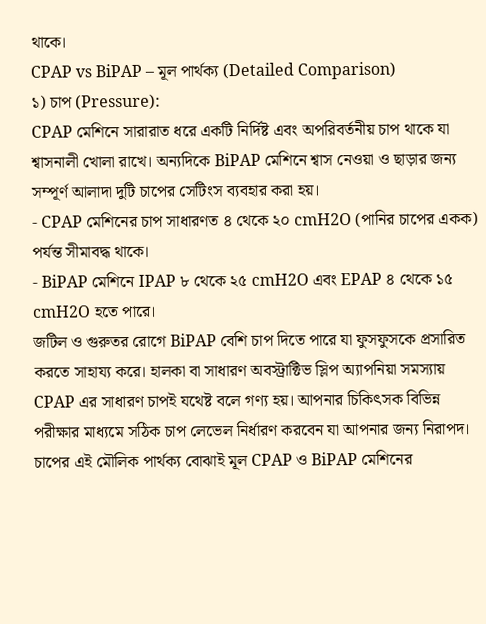থাকে।
CPAP vs BiPAP – মূল পার্থক্য (Detailed Comparison)
১) চাপ (Pressure):
CPAP মেশিনে সারারাত ধরে একটি নির্দিষ্ট এবং অপরিবর্তনীয় চাপ থাকে যা শ্বাসনালী খোলা রাখে। অন্যদিকে BiPAP মেশিনে শ্বাস নেওয়া ও ছাড়ার জন্য সম্পূর্ণ আলাদা দুটি চাপের সেটিংস ব্যবহার করা হয়।
- CPAP মেশিনের চাপ সাধারণত ৪ থেকে ২০ cmH2O (পানির চাপের একক) পর্যন্ত সীমাবদ্ধ থাকে।
- BiPAP মেশিনে IPAP ৮ থেকে ২৫ cmH2O এবং EPAP ৪ থেকে ১৫ cmH2O হতে পারে।
জটিল ও গুরুতর রোগে BiPAP বেশি চাপ দিতে পারে যা ফুসফুসকে প্রসারিত করতে সাহায্য করে। হালকা বা সাধারণ অবস্ট্রাক্টিভ স্লিপ অ্যাপনিয়া সমস্যায় CPAP এর সাধারণ চাপই যথেষ্ট বলে গণ্য হয়। আপনার চিকিৎসক বিভিন্ন পরীক্ষার মাধ্যমে সঠিক চাপ লেভেল নির্ধারণ করবেন যা আপনার জন্য নিরাপদ। চাপের এই মৌলিক পার্থক্য বোঝাই মূল CPAP ও BiPAP মেশিনের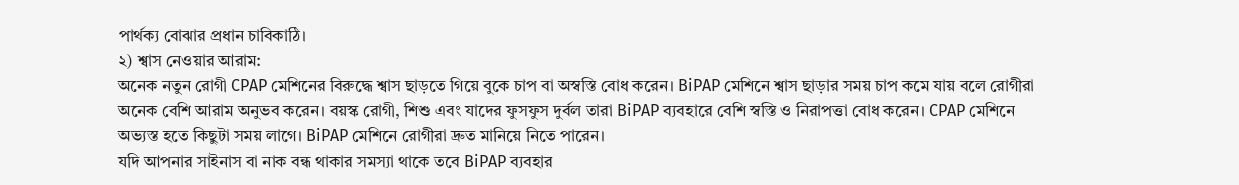পার্থক্য বোঝার প্রধান চাবিকাঠি।
২) শ্বাস নেওয়ার আরাম:
অনেক নতুন রোগী CPAP মেশিনের বিরুদ্ধে শ্বাস ছাড়তে গিয়ে বুকে চাপ বা অস্বস্তি বোধ করেন। BiPAP মেশিনে শ্বাস ছাড়ার সময় চাপ কমে যায় বলে রোগীরা অনেক বেশি আরাম অনুভব করেন। বয়স্ক রোগী, শিশু এবং যাদের ফুসফুস দুর্বল তারা BiPAP ব্যবহারে বেশি স্বস্তি ও নিরাপত্তা বোধ করেন। CPAP মেশিনে অভ্যস্ত হতে কিছুটা সময় লাগে। BiPAP মেশিনে রোগীরা দ্রুত মানিয়ে নিতে পারেন।
যদি আপনার সাইনাস বা নাক বন্ধ থাকার সমস্যা থাকে তবে BiPAP ব্যবহার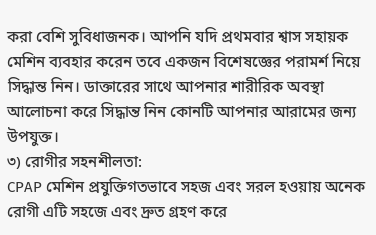করা বেশি সুবিধাজনক। আপনি যদি প্রথমবার শ্বাস সহায়ক মেশিন ব্যবহার করেন তবে একজন বিশেষজ্ঞের পরামর্শ নিয়ে সিদ্ধান্ত নিন। ডাক্তারের সাথে আপনার শারীরিক অবস্থা আলোচনা করে সিদ্ধান্ত নিন কোনটি আপনার আরামের জন্য উপযুক্ত।
৩) রোগীর সহনশীলতা:
CPAP মেশিন প্রযুক্তিগতভাবে সহজ এবং সরল হওয়ায় অনেক রোগী এটি সহজে এবং দ্রুত গ্রহণ করে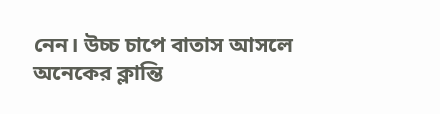নেন। উচ্চ চাপে বাতাস আসলে অনেকের ক্লান্তি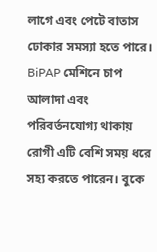লাগে এবং পেটে বাতাস ঢোকার সমস্যা হতে পারে। BiPAP মেশিনে চাপ আলাদা এবং পরিবর্তনযোগ্য থাকায় রোগী এটি বেশি সময় ধরে সহ্য করতে পারেন। বুকে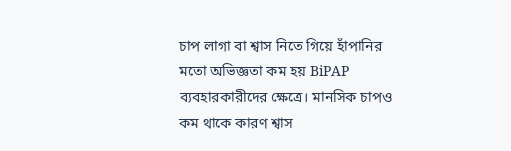চাপ লাগা বা শ্বাস নিতে গিয়ে হাঁপানির মতো অভিজ্ঞতা কম হয় BiPAP ব্যবহারকারীদের ক্ষেত্রে। মানসিক চাপও কম থাকে কারণ শ্বাস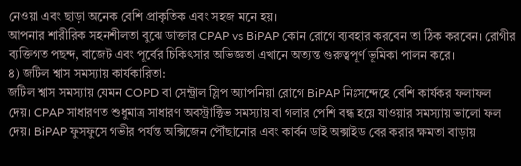নেওয়া এবং ছাড়া অনেক বেশি প্রাকৃতিক এবং সহজ মনে হয়।
আপনার শারীরিক সহনশীলতা বুঝে ডাক্তার CPAP vs BiPAP কোন রোগে ব্যবহার করবেন তা ঠিক করবেন। রোগীর ব্যক্তিগত পছন্দ, বাজেট এবং পূর্বের চিকিৎসার অভিজ্ঞতা এখানে অত্যন্ত গুরুত্বপূর্ণ ভূমিকা পালন করে।
৪) জটিল শ্বাস সমস্যায় কার্যকারিতা:
জটিল শ্বাস সমস্যায় যেমন COPD বা সেন্ট্রাল স্লিপ অ্যাপনিয়া রোগে BiPAP নিঃসন্দেহে বেশি কার্যকর ফলাফল দেয়। CPAP সাধারণত শুধুমাত্র সাধারণ অবস্ট্রাক্টিভ সমস্যায় বা গলার পেশি বন্ধ হয়ে যাওয়ার সমস্যায় ভালো ফল দেয়। BiPAP ফুসফুসে গভীর পর্যন্ত অক্সিজেন পৌঁছানোর এবং কার্বন ডাই অক্সাইড বের করার ক্ষমতা বাড়ায়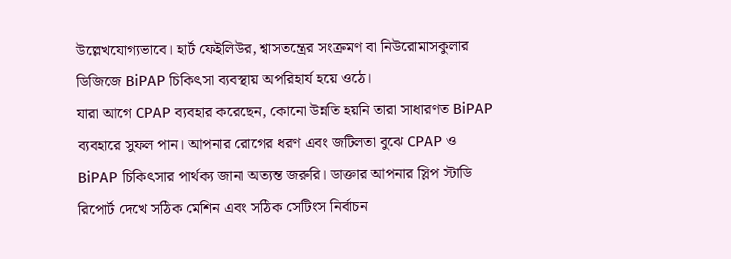উল্লেখযোগ্যভাবে। হার্ট ফেইলিউর, শ্বাসতন্ত্রের সংক্রমণ বা নিউরোমাসকুলার ডিজিজে BiPAP চিকিৎসা ব্যবস্থায় অপরিহার্য হয়ে ওঠে।
যারা আগে CPAP ব্যবহার করেছেন, কোনো উন্নতি হয়নি তারা সাধারণত BiPAP ব্যবহারে সুফল পান। আপনার রোগের ধরণ এবং জটিলতা বুঝে CPAP ও BiPAP চিকিৎসার পার্থক্য জানা অত্যন্ত জরুরি। ডাক্তার আপনার স্লিপ স্টাডি রিপোর্ট দেখে সঠিক মেশিন এবং সঠিক সেটিংস নির্বাচন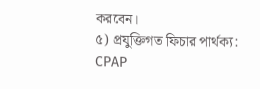করবেন।
৫) প্রযুক্তিগত ফিচার পার্থক্য:
CPAP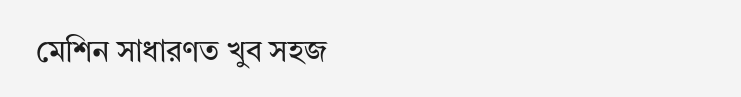মেশিন সাধারণত খুব সহজ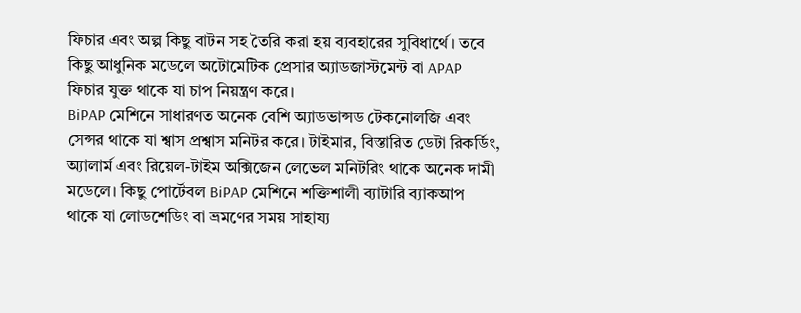ফিচার এবং অল্প কিছু বাটন সহ তৈরি করা হয় ব্যবহারের সুবিধার্থে। তবে কিছু আধুনিক মডেলে অটোমেটিক প্রেসার অ্যাডজাস্টমেন্ট বা APAP ফিচার যুক্ত থাকে যা চাপ নিয়ন্ত্রণ করে।
BiPAP মেশিনে সাধারণত অনেক বেশি অ্যাডভান্সড টেকনোলজি এবং সেন্সর থাকে যা শ্বাস প্রশ্বাস মনিটর করে। টাইমার, বিস্তারিত ডেটা রিকর্ডিং, অ্যালার্ম এবং রিয়েল-টাইম অক্সিজেন লেভেল মনিটরিং থাকে অনেক দামী মডেলে। কিছু পোর্টেবল BiPAP মেশিনে শক্তিশালী ব্যাটারি ব্যাকআপ থাকে যা লোডশেডিং বা ভ্রমণের সময় সাহায্য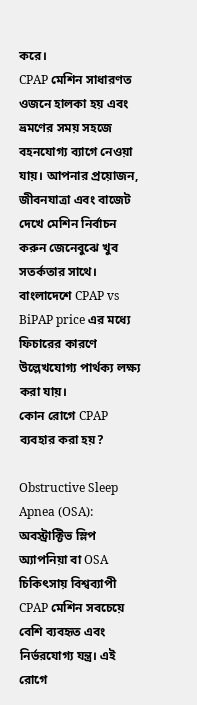করে।
CPAP মেশিন সাধারণত ওজনে হালকা হয় এবং ভ্রমণের সময় সহজে বহনযোগ্য ব্যাগে নেওয়া যায়। আপনার প্রয়োজন, জীবনযাত্রা এবং বাজেট দেখে মেশিন নির্বাচন করুন জেনেবুঝে খুব সতর্কতার সাথে। বাংলাদেশে CPAP vs BiPAP price এর মধ্যে ফিচারের কারণে উল্লেখযোগ্য পার্থক্য লক্ষ্য করা যায়।
কোন রোগে CPAP ব্যবহার করা হয়?

Obstructive Sleep Apnea (OSA):
অবস্ট্রাক্টিভ স্লিপ অ্যাপনিয়া বা OSA চিকিৎসায় বিশ্বব্যাপী CPAP মেশিন সবচেয়ে বেশি ব্যবহৃত এবং নির্ভরযোগ্য যন্ত্র। এই রোগে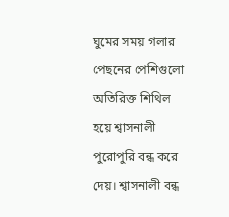ঘুমের সময় গলার পেছনের পেশিগুলো অতিরিক্ত শিথিল হয়ে শ্বাসনালী পুরোপুরি বন্ধ করে দেয়। শ্বাসনালী বন্ধ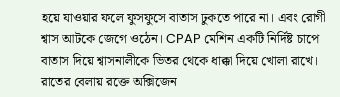হয়ে যাওয়ার ফলে ফুসফুসে বাতাস ঢুকতে পারে না। এবং রোগী শ্বাস আটকে জেগে ওঠেন। CPAP মেশিন একটি নির্দিষ্ট চাপে বাতাস দিয়ে শ্বাসনালীকে ভিতর থেকে ধাক্কা দিয়ে খোলা রাখে।
রাতের বেলায় রক্তে অক্সিজেন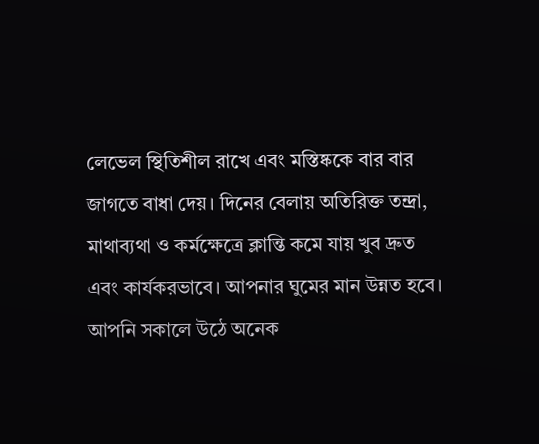লেভেল স্থিতিশীল রাখে এবং মস্তিষ্ককে বার বার জাগতে বাধা দেয়। দিনের বেলায় অতিরিক্ত তন্দ্রা, মাথাব্যথা ও কর্মক্ষেত্রে ক্লান্তি কমে যায় খুব দ্রুত এবং কার্যকরভাবে। আপনার ঘুমের মান উন্নত হবে। আপনি সকালে উঠে অনেক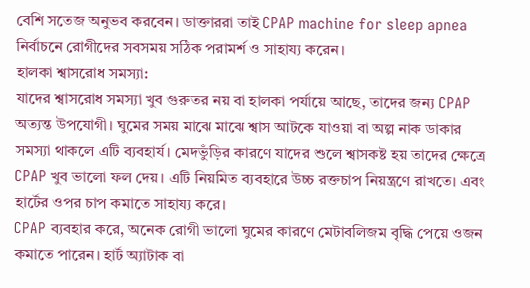বেশি সতেজ অনুভব করবেন। ডাক্তাররা তাই CPAP machine for sleep apnea নির্বাচনে রোগীদের সবসময় সঠিক পরামর্শ ও সাহায্য করেন।
হালকা শ্বাসরোধ সমস্যা:
যাদের শ্বাসরোধ সমস্যা খুব গুরুতর নয় বা হালকা পর্যায়ে আছে, তাদের জন্য CPAP অত্যন্ত উপযোগী। ঘুমের সময় মাঝে মাঝে শ্বাস আটকে যাওয়া বা অল্প নাক ডাকার সমস্যা থাকলে এটি ব্যবহার্য। মেদভুঁড়ির কারণে যাদের শুলে শ্বাসকষ্ট হয় তাদের ক্ষেত্রে CPAP খুব ভালো ফল দেয়। এটি নিয়মিত ব্যবহারে উচ্চ রক্তচাপ নিয়ন্ত্রণে রাখতে। এবং হার্টের ওপর চাপ কমাতে সাহায্য করে।
CPAP ব্যবহার করে, অনেক রোগী ভালো ঘুমের কারণে মেটাবলিজম বৃদ্ধি পেয়ে ওজন কমাতে পারেন। হার্ট অ্যাটাক বা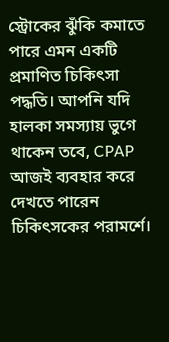স্ট্রোকের ঝুঁকি কমাতে পারে এমন একটি প্রমাণিত চিকিৎসা পদ্ধতি। আপনি যদি হালকা সমস্যায় ভুগে থাকেন তবে, CPAP আজই ব্যবহার করে দেখতে পারেন চিকিৎসকের পরামর্শে।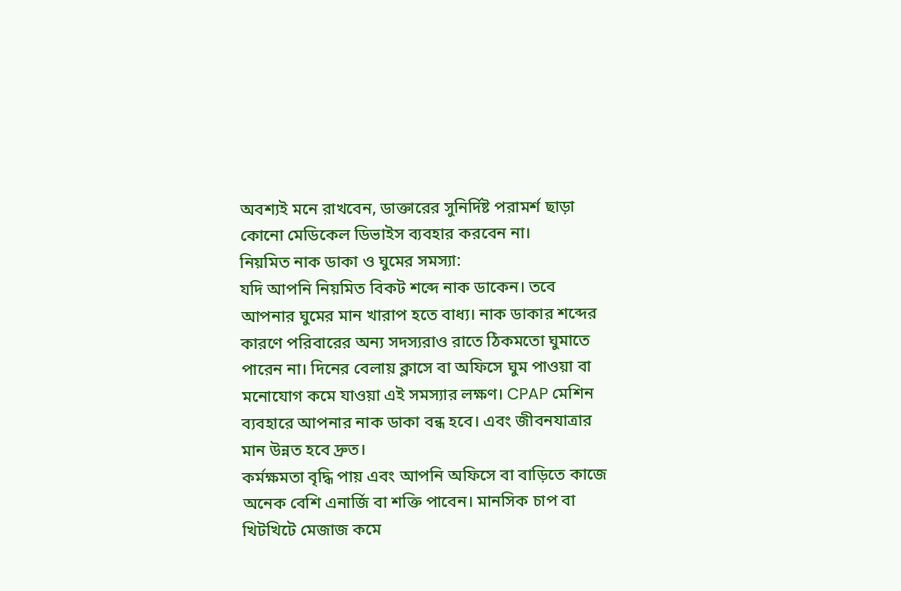অবশ্যই মনে রাখবেন, ডাক্তারের সুনির্দিষ্ট পরামর্শ ছাড়া কোনো মেডিকেল ডিভাইস ব্যবহার করবেন না।
নিয়মিত নাক ডাকা ও ঘুমের সমস্যা:
যদি আপনি নিয়মিত বিকট শব্দে নাক ডাকেন। তবে আপনার ঘুমের মান খারাপ হতে বাধ্য। নাক ডাকার শব্দের কারণে পরিবারের অন্য সদস্যরাও রাতে ঠিকমতো ঘুমাতে পারেন না। দিনের বেলায় ক্লাসে বা অফিসে ঘুম পাওয়া বা মনোযোগ কমে যাওয়া এই সমস্যার লক্ষণ। CPAP মেশিন ব্যবহারে আপনার নাক ডাকা বন্ধ হবে। এবং জীবনযাত্রার মান উন্নত হবে দ্রুত।
কর্মক্ষমতা বৃদ্ধি পায় এবং আপনি অফিসে বা বাড়িতে কাজে অনেক বেশি এনার্জি বা শক্তি পাবেন। মানসিক চাপ বা খিটখিটে মেজাজ কমে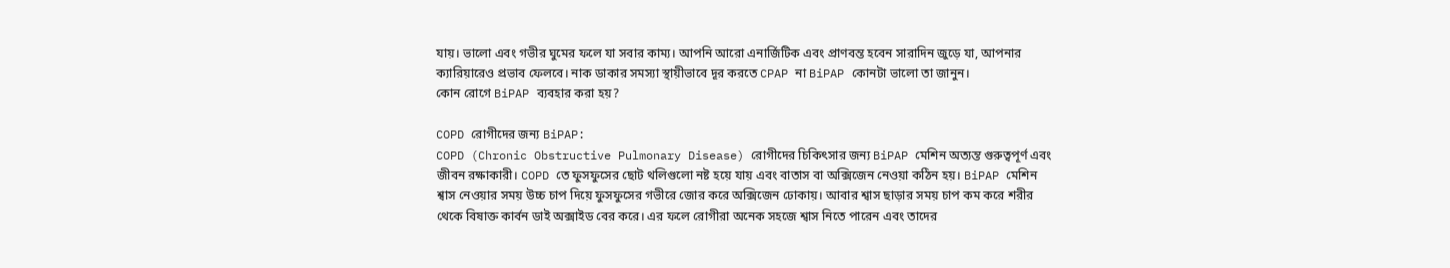যায়। ভালো এবং গভীর ঘুমের ফলে যা সবার কাম্য। আপনি আরো এনার্জিটিক এবং প্রাণবন্ত হবেন সারাদিন জুড়ে যা, আপনার ক্যারিয়ারেও প্রভাব ফেলবে। নাক ডাকার সমস্যা স্থায়ীভাবে দূর করতে CPAP না BiPAP কোনটা ভালো তা জানুন।
কোন রোগে BiPAP ব্যবহার করা হয়?

COPD রোগীদের জন্য BiPAP:
COPD (Chronic Obstructive Pulmonary Disease) রোগীদের চিকিৎসার জন্য BiPAP মেশিন অত্যন্ত গুরুত্বপূর্ণ এবং জীবন রক্ষাকারী। COPD তে ফুসফুসের ছোট থলিগুলো নষ্ট হয়ে যায় এবং বাতাস বা অক্সিজেন নেওয়া কঠিন হয়। BiPAP মেশিন শ্বাস নেওয়ার সময় উচ্চ চাপ দিয়ে ফুসফুসের গভীরে জোর করে অক্সিজেন ঢোকায়। আবার শ্বাস ছাড়ার সময় চাপ কম করে শরীর থেকে বিষাক্ত কার্বন ডাই অক্সাইড বের করে। এর ফলে রোগীরা অনেক সহজে শ্বাস নিতে পারেন এবং তাদের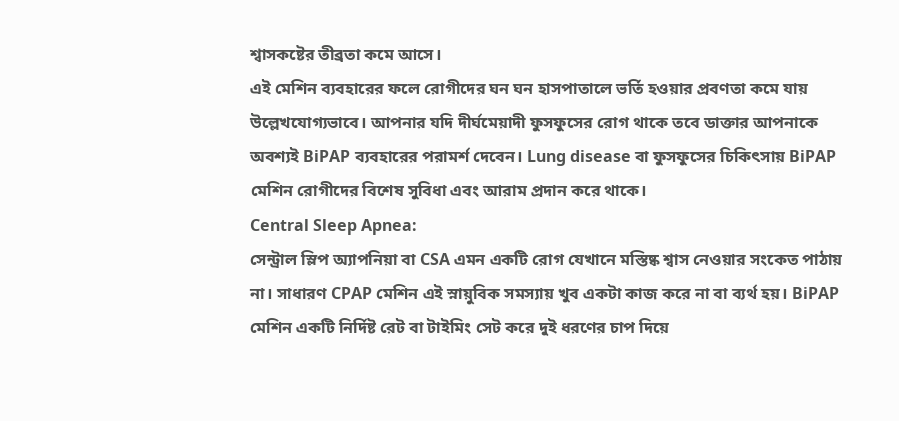শ্বাসকষ্টের তীব্রতা কমে আসে।
এই মেশিন ব্যবহারের ফলে রোগীদের ঘন ঘন হাসপাতালে ভর্তি হওয়ার প্রবণতা কমে যায় উল্লেখযোগ্যভাবে। আপনার যদি দীর্ঘমেয়াদী ফুসফুসের রোগ থাকে তবে ডাক্তার আপনাকে অবশ্যই BiPAP ব্যবহারের পরামর্শ দেবেন। Lung disease বা ফুসফুসের চিকিৎসায় BiPAP মেশিন রোগীদের বিশেষ সুবিধা এবং আরাম প্রদান করে থাকে।
Central Sleep Apnea:
সেন্ট্রাল স্লিপ অ্যাপনিয়া বা CSA এমন একটি রোগ যেখানে মস্তিষ্ক শ্বাস নেওয়ার সংকেত পাঠায় না। সাধারণ CPAP মেশিন এই স্নায়ুবিক সমস্যায় খুব একটা কাজ করে না বা ব্যর্থ হয়। BiPAP মেশিন একটি নির্দিষ্ট রেট বা টাইমিং সেট করে দুই ধরণের চাপ দিয়ে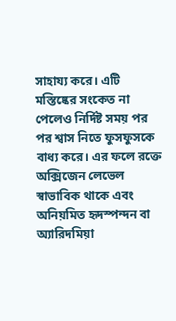সাহায্য করে। এটি মস্তিষ্কের সংকেত না পেলেও নির্দিষ্ট সময় পর পর শ্বাস নিতে ফুসফুসকে বাধ্য করে। এর ফলে রক্তে অক্সিজেন লেভেল স্বাভাবিক থাকে এবং অনিয়মিত হৃদস্পন্দন বা অ্যারিদমিয়া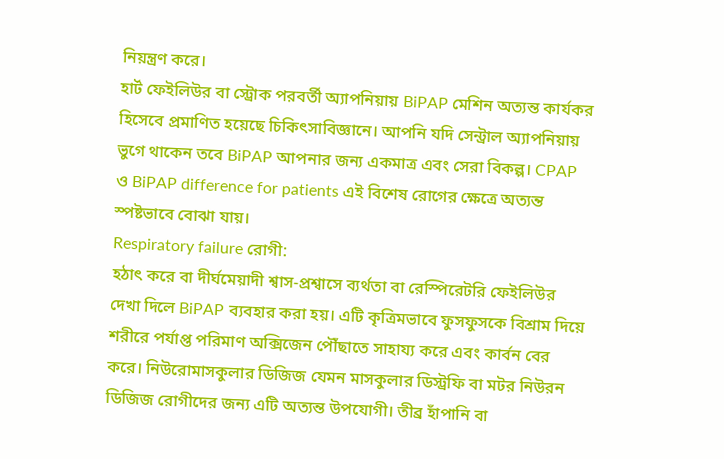নিয়ন্ত্রণ করে।
হার্ট ফেইলিউর বা স্ট্রোক পরবর্তী অ্যাপনিয়ায় BiPAP মেশিন অত্যন্ত কার্যকর হিসেবে প্রমাণিত হয়েছে চিকিৎসাবিজ্ঞানে। আপনি যদি সেন্ট্রাল অ্যাপনিয়ায় ভুগে থাকেন তবে BiPAP আপনার জন্য একমাত্র এবং সেরা বিকল্প। CPAP ও BiPAP difference for patients এই বিশেষ রোগের ক্ষেত্রে অত্যন্ত স্পষ্টভাবে বোঝা যায়।
Respiratory failure রোগী:
হঠাৎ করে বা দীর্ঘমেয়াদী শ্বাস-প্রশ্বাসে ব্যর্থতা বা রেস্পিরেটরি ফেইলিউর দেখা দিলে BiPAP ব্যবহার করা হয়। এটি কৃত্রিমভাবে ফুসফুসকে বিশ্রাম দিয়ে শরীরে পর্যাপ্ত পরিমাণ অক্সিজেন পৌঁছাতে সাহায্য করে এবং কার্বন বের করে। নিউরোমাসকুলার ডিজিজ যেমন মাসকুলার ডিস্ট্রফি বা মটর নিউরন ডিজিজ রোগীদের জন্য এটি অত্যন্ত উপযোগী। তীব্র হাঁপানি বা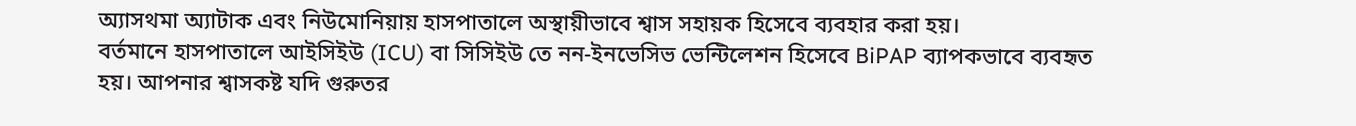অ্যাসথমা অ্যাটাক এবং নিউমোনিয়ায় হাসপাতালে অস্থায়ীভাবে শ্বাস সহায়ক হিসেবে ব্যবহার করা হয়।
বর্তমানে হাসপাতালে আইসিইউ (ICU) বা সিসিইউ তে নন-ইনভেসিভ ভেন্টিলেশন হিসেবে BiPAP ব্যাপকভাবে ব্যবহৃত হয়। আপনার শ্বাসকষ্ট যদি গুরুতর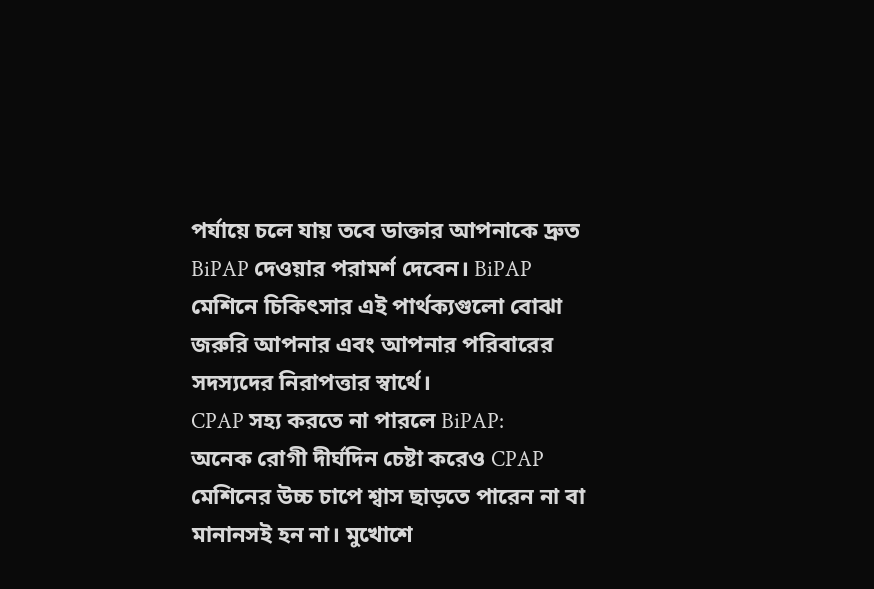পর্যায়ে চলে যায় তবে ডাক্তার আপনাকে দ্রুত BiPAP দেওয়ার পরামর্শ দেবেন। BiPAP মেশিনে চিকিৎসার এই পার্থক্যগুলো বোঝা জরুরি আপনার এবং আপনার পরিবারের সদস্যদের নিরাপত্তার স্বার্থে।
CPAP সহ্য করতে না পারলে BiPAP:
অনেক রোগী দীর্ঘদিন চেষ্টা করেও CPAP মেশিনের উচ্চ চাপে শ্বাস ছাড়তে পারেন না বা মানানসই হন না। মুখোশে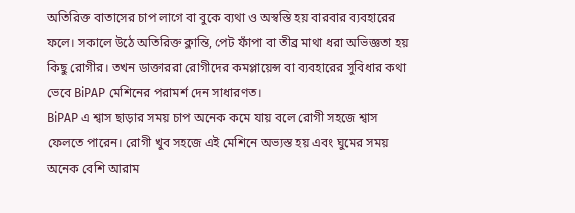অতিরিক্ত বাতাসের চাপ লাগে বা বুকে ব্যথা ও অস্বস্তি হয় বারবার ব্যবহারের ফলে। সকালে উঠে অতিরিক্ত ক্লান্তি, পেট ফাঁপা বা তীব্র মাথা ধরা অভিজ্ঞতা হয় কিছু রোগীর। তখন ডাক্তাররা রোগীদের কমপ্লায়েন্স বা ব্যবহারের সুবিধার কথা ভেবে BiPAP মেশিনের পরামর্শ দেন সাধারণত।
BiPAP এ শ্বাস ছাড়ার সময় চাপ অনেক কমে যায় বলে রোগী সহজে শ্বাস ফেলতে পারেন। রোগী খুব সহজে এই মেশিনে অভ্যস্ত হয় এবং ঘুমের সময় অনেক বেশি আরাম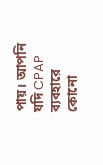পায়। আপনি যদি CPAP ব্যবহারে কোনো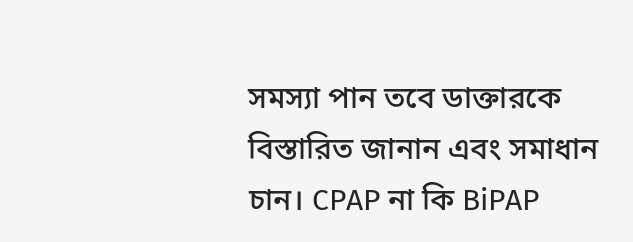সমস্যা পান তবে ডাক্তারকে বিস্তারিত জানান এবং সমাধান চান। CPAP না কি BiPAP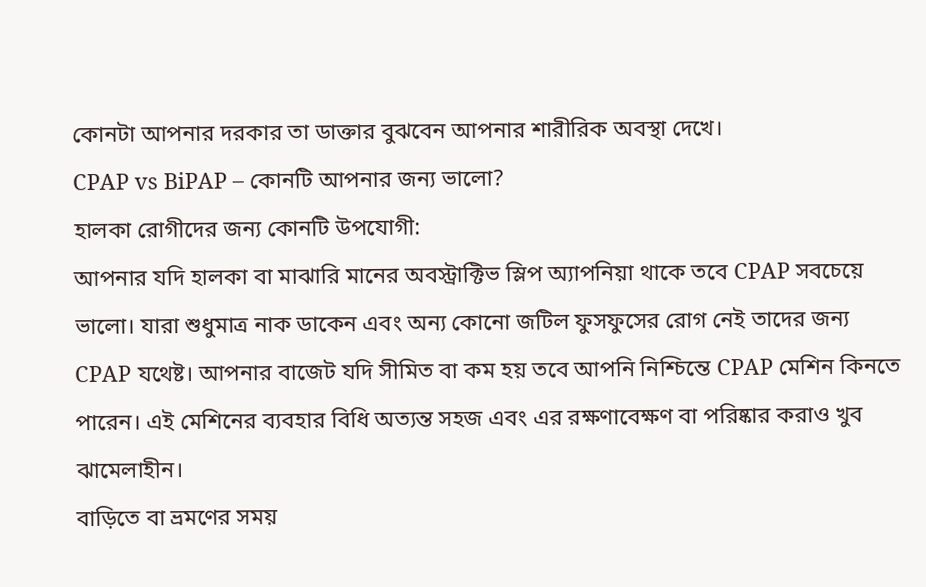কোনটা আপনার দরকার তা ডাক্তার বুঝবেন আপনার শারীরিক অবস্থা দেখে।
CPAP vs BiPAP – কোনটি আপনার জন্য ভালো?
হালকা রোগীদের জন্য কোনটি উপযোগী:
আপনার যদি হালকা বা মাঝারি মানের অবস্ট্রাক্টিভ স্লিপ অ্যাপনিয়া থাকে তবে CPAP সবচেয়ে ভালো। যারা শুধুমাত্র নাক ডাকেন এবং অন্য কোনো জটিল ফুসফুসের রোগ নেই তাদের জন্য CPAP যথেষ্ট। আপনার বাজেট যদি সীমিত বা কম হয় তবে আপনি নিশ্চিন্তে CPAP মেশিন কিনতে পারেন। এই মেশিনের ব্যবহার বিধি অত্যন্ত সহজ এবং এর রক্ষণাবেক্ষণ বা পরিষ্কার করাও খুব ঝামেলাহীন।
বাড়িতে বা ভ্রমণের সময়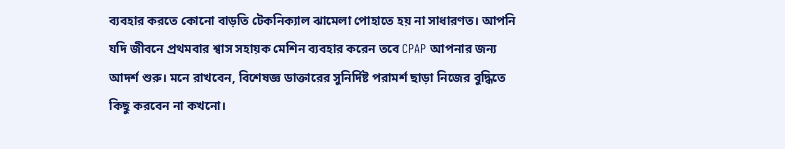ব্যবহার করতে কোনো বাড়তি টেকনিক্যাল ঝামেলা পোহাতে হয় না সাধারণত। আপনি যদি জীবনে প্রথমবার শ্বাস সহায়ক মেশিন ব্যবহার করেন তবে CPAP আপনার জন্য আদর্শ শুরু। মনে রাখবেন, বিশেষজ্ঞ ডাক্তারের সুনির্দিষ্ট পরামর্শ ছাড়া নিজের বুদ্ধিতে কিছু করবেন না কখনো।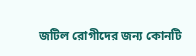জটিল রোগীদের জন্য কোনটি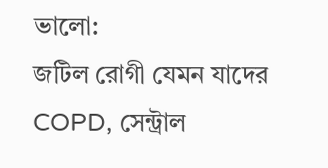ভালো:
জটিল রোগী যেমন যাদের COPD, সেন্ট্রাল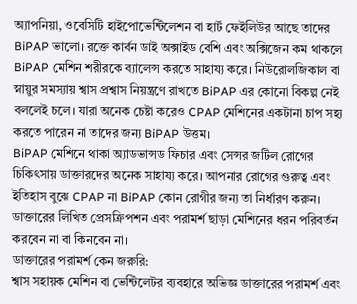অ্যাপনিয়া, ওবেসিটি হাইপোভেন্টিলেশন বা হার্ট ফেইলিউর আছে তাদের BiPAP ভালো। রক্তে কার্বন ডাই অক্সাইড বেশি এবং অক্সিজেন কম থাকলে BiPAP মেশিন শরীরকে ব্যালেন্স করতে সাহায্য করে। নিউরোলজিকাল বা স্নায়ুর সমস্যায় শ্বাস প্রশ্বাস নিয়ন্ত্রণে রাখতে BiPAP এর কোনো বিকল্প নেই বললেই চলে। যারা অনেক চেষ্টা করেও CPAP মেশিনের একটানা চাপ সহ্য করতে পারেন না তাদের জন্য BiPAP উত্তম।
BiPAP মেশিনে থাকা অ্যাডভান্সড ফিচার এবং সেন্সর জটিল রোগের চিকিৎসায় ডাক্তারদের অনেক সাহায্য করে। আপনার রোগের গুরুত্ব এবং ইতিহাস বুঝে CPAP না BiPAP কোন রোগীর জন্য তা নির্ধারণ করুন। ডাক্তারের লিখিত প্রেসক্রিপশন এবং পরামর্শ ছাড়া মেশিনের ধরন পরিবর্তন করবেন না বা কিনবেন না।
ডাক্তারের পরামর্শ কেন জরুরি:
শ্বাস সহায়ক মেশিন বা ভেন্টিলেটর ব্যবহারে অভিজ্ঞ ডাক্তারের পরামর্শ এবং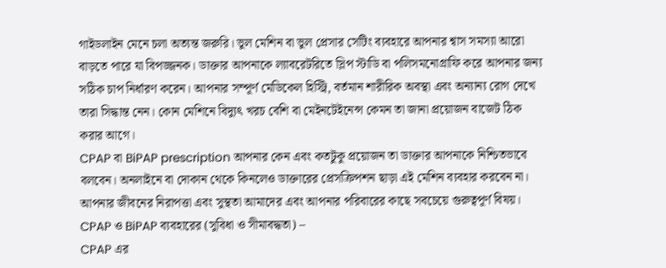গাইডলাইন মেনে চলা অত্যন্ত জরুরি। ভুল মেশিন বা ভুল প্রেসার সেটিং ব্যবহারে আপনার শ্বাস সমস্যা আরো বাড়তে পারে যা বিপজ্জনক। ডাক্তার আপনাকে ল্যাবরেটরিতে স্লিপ স্টাডি বা পলিসমনোগ্রাফি করে আপনার জন্য সঠিক চাপ নির্ধারণ করেন। আপনার সম্পূর্ণ মেডিকেল হিস্ট্রি, বর্তমান শারীরিক অবস্থা এবং অন্যান্য রোগ দেখে তারা সিদ্ধান্ত নেন। কোন মেশিনে বিদ্যুৎ খরচ বেশি বা মেইনটেইনেন্স কেমন তা জানা প্রয়োজন বাজেট ঠিক করার আগে।
CPAP বা BiPAP prescription আপনার কেন এবং কতটুকু প্রয়োজন তা ডাক্তার আপনাকে নিশ্চিতভাবে বলবেন। অনলাইনে বা দোকান থেকে কিনলেও ডাক্তারের প্রেসক্রিপশন ছাড়া এই মেশিন ব্যবহার করবেন না। আপনার জীবনের নিরাপত্তা এবং সুস্থতা আমাদের এবং আপনার পরিবারের কাছে সবচেয়ে গুরুত্বপূর্ণ বিষয়।
CPAP ও BiPAP ব্যবহারের (সুবিধা ও সীমাবদ্ধতা) –
CPAP এর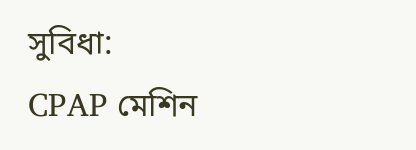সুবিধা:
CPAP মেশিন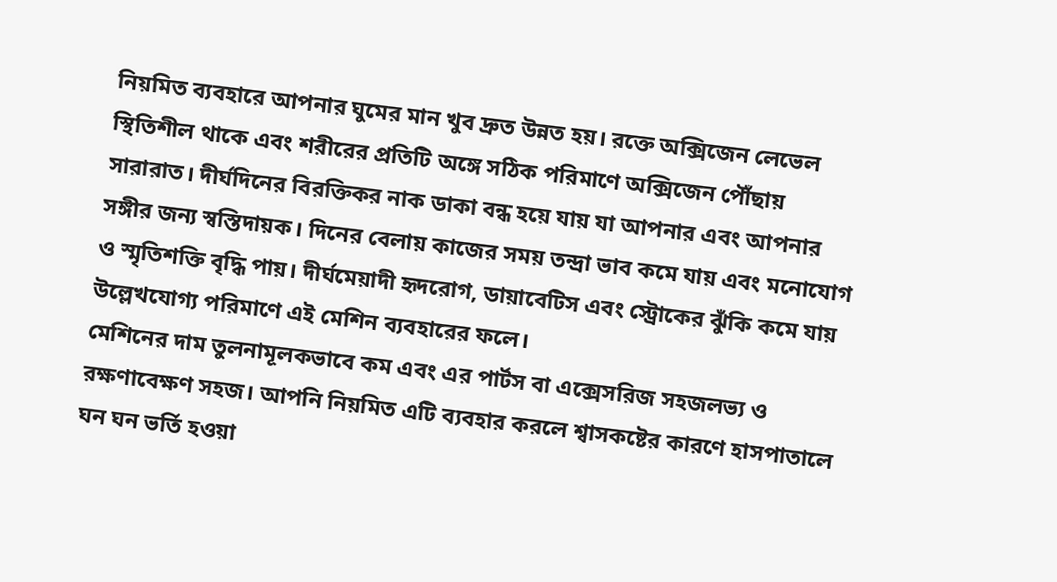নিয়মিত ব্যবহারে আপনার ঘুমের মান খুব দ্রুত উন্নত হয়। রক্তে অক্সিজেন লেভেল স্থিতিশীল থাকে এবং শরীরের প্রতিটি অঙ্গে সঠিক পরিমাণে অক্সিজেন পৌঁছায় সারারাত। দীর্ঘদিনের বিরক্তিকর নাক ডাকা বন্ধ হয়ে যায় যা আপনার এবং আপনার সঙ্গীর জন্য স্বস্তিদায়ক। দিনের বেলায় কাজের সময় তন্দ্রা ভাব কমে যায় এবং মনোযোগ ও স্মৃতিশক্তি বৃদ্ধি পায়। দীর্ঘমেয়াদী হৃদরোগ, ডায়াবেটিস এবং স্ট্রোকের ঝুঁকি কমে যায় উল্লেখযোগ্য পরিমাণে এই মেশিন ব্যবহারের ফলে।
মেশিনের দাম তুলনামূলকভাবে কম এবং এর পার্টস বা এক্সেসরিজ সহজলভ্য ও রক্ষণাবেক্ষণ সহজ। আপনি নিয়মিত এটি ব্যবহার করলে শ্বাসকষ্টের কারণে হাসপাতালে ঘন ঘন ভর্তি হওয়া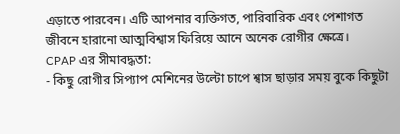এড়াতে পারবেন। এটি আপনার ব্যক্তিগত, পারিবারিক এবং পেশাগত জীবনে হারানো আত্মবিশ্বাস ফিরিয়ে আনে অনেক রোগীর ক্ষেত্রে।
CPAP এর সীমাবদ্ধতা:
- কিছু রোগীর সিপ্যাপ মেশিনের উল্টো চাপে শ্বাস ছাড়ার সময় বুকে কিছুটা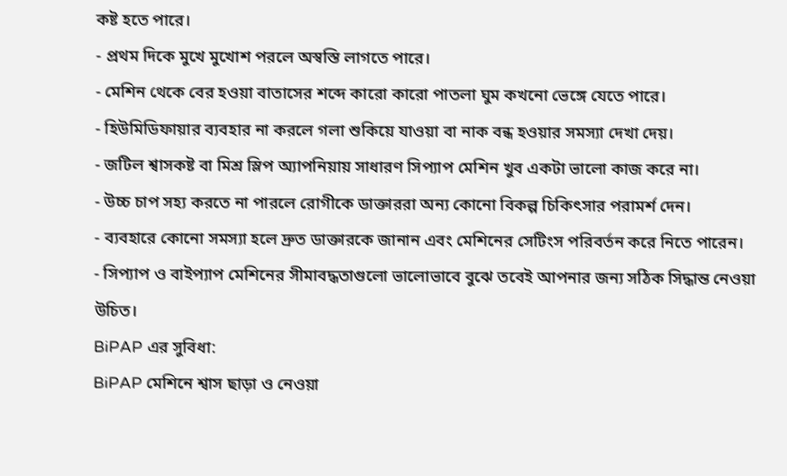কষ্ট হতে পারে।
- প্রথম দিকে মুখে মুখোশ পরলে অস্বস্তি লাগতে পারে।
- মেশিন থেকে বের হওয়া বাতাসের শব্দে কারো কারো পাতলা ঘুম কখনো ভেঙ্গে যেতে পারে।
- হিউমিডিফায়ার ব্যবহার না করলে গলা শুকিয়ে যাওয়া বা নাক বন্ধ হওয়ার সমস্যা দেখা দেয়।
- জটিল শ্বাসকষ্ট বা মিশ্র স্লিপ অ্যাপনিয়ায় সাধারণ সিপ্যাপ মেশিন খুব একটা ভালো কাজ করে না।
- উচ্চ চাপ সহ্য করতে না পারলে রোগীকে ডাক্তাররা অন্য কোনো বিকল্প চিকিৎসার পরামর্শ দেন।
- ব্যবহারে কোনো সমস্যা হলে দ্রুত ডাক্তারকে জানান এবং মেশিনের সেটিংস পরিবর্তন করে নিতে পারেন।
- সিপ্যাপ ও বাইপ্যাপ মেশিনের সীমাবদ্ধতাগুলো ভালোভাবে বুঝে তবেই আপনার জন্য সঠিক সিদ্ধান্ত নেওয়া উচিত।
BiPAP এর সুবিধা:
BiPAP মেশিনে শ্বাস ছাড়া ও নেওয়া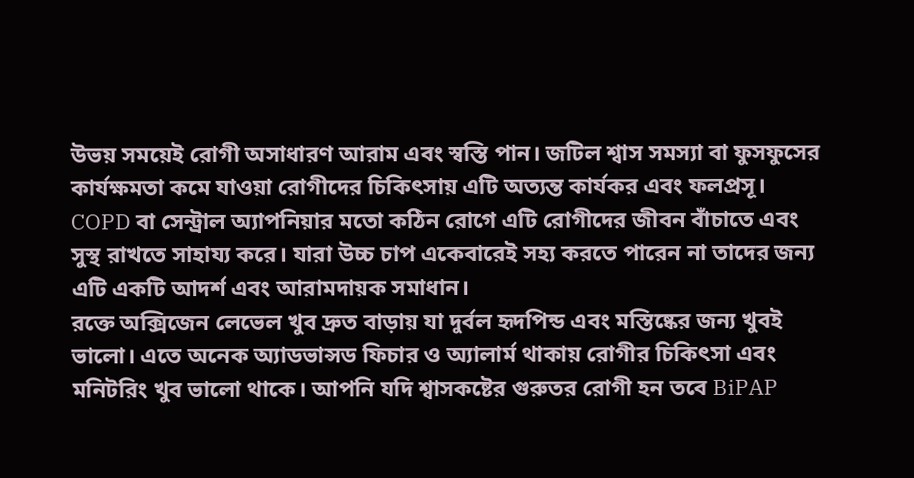উভয় সময়েই রোগী অসাধারণ আরাম এবং স্বস্তি পান। জটিল শ্বাস সমস্যা বা ফুসফুসের কার্যক্ষমতা কমে যাওয়া রোগীদের চিকিৎসায় এটি অত্যন্ত কার্যকর এবং ফলপ্রসূ। COPD বা সেন্ট্রাল অ্যাপনিয়ার মতো কঠিন রোগে এটি রোগীদের জীবন বাঁচাতে এবং সুস্থ রাখতে সাহায্য করে। যারা উচ্চ চাপ একেবারেই সহ্য করতে পারেন না তাদের জন্য এটি একটি আদর্শ এবং আরামদায়ক সমাধান।
রক্তে অক্সিজেন লেভেল খুব দ্রুত বাড়ায় যা দুর্বল হৃদপিন্ড এবং মস্তিষ্কের জন্য খুবই ভালো। এতে অনেক অ্যাডভান্সড ফিচার ও অ্যালার্ম থাকায় রোগীর চিকিৎসা এবং মনিটরিং খুব ভালো থাকে। আপনি যদি শ্বাসকষ্টের গুরুতর রোগী হন তবে BiPAP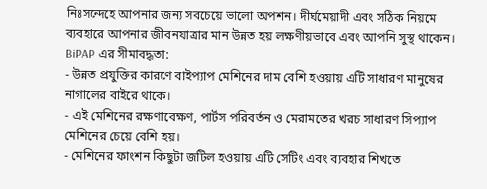নিঃসন্দেহে আপনার জন্য সবচেয়ে ভালো অপশন। দীর্ঘমেয়াদী এবং সঠিক নিয়মে ব্যবহারে আপনার জীবনযাত্রার মান উন্নত হয় লক্ষণীয়ভাবে এবং আপনি সুস্থ থাকেন।
BiPAP এর সীমাবদ্ধতা:
- উন্নত প্রযুক্তির কারণে বাইপ্যাপ মেশিনের দাম বেশি হওয়ায় এটি সাধারণ মানুষের নাগালের বাইরে থাকে।
- এই মেশিনের রক্ষণাবেক্ষণ, পার্টস পরিবর্তন ও মেরামতের খরচ সাধারণ সিপ্যাপ মেশিনের চেয়ে বেশি হয়।
- মেশিনের ফাংশন কিছুটা জটিল হওয়ায় এটি সেটিং এবং ব্যবহার শিখতে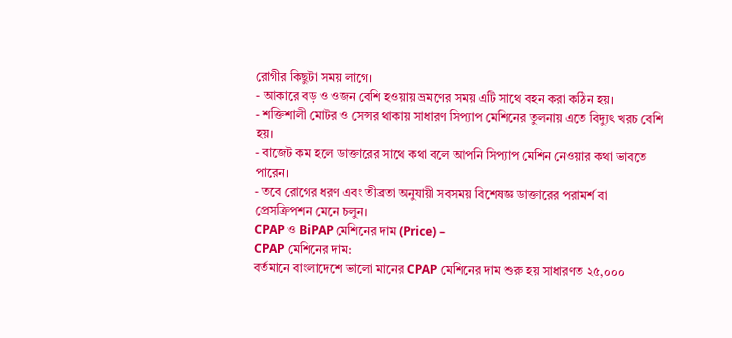রোগীর কিছুটা সময় লাগে।
- আকারে বড় ও ওজন বেশি হওয়ায় ভ্রমণের সময় এটি সাথে বহন করা কঠিন হয়।
- শক্তিশালী মোটর ও সেন্সর থাকায় সাধারণ সিপ্যাপ মেশিনের তুলনায় এতে বিদ্যুৎ খরচ বেশি হয়।
- বাজেট কম হলে ডাক্তারের সাথে কথা বলে আপনি সিপ্যাপ মেশিন নেওয়ার কথা ভাবতে পারেন।
- তবে রোগের ধরণ এবং তীব্রতা অনুযায়ী সবসময় বিশেষজ্ঞ ডাক্তারের পরামর্শ বা প্রেসক্রিপশন মেনে চলুন।
CPAP ও BiPAP মেশিনের দাম (Price) –
CPAP মেশিনের দাম:
বর্তমানে বাংলাদেশে ভালো মানের CPAP মেশিনের দাম শুরু হয় সাধারণত ২৫,০০০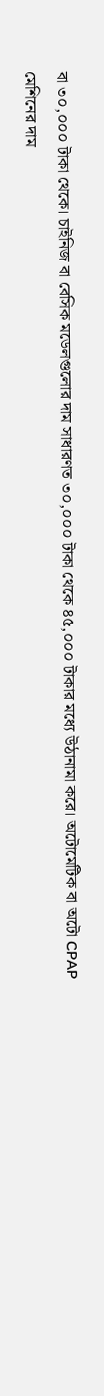বা ৩০,০০০ টাকা থেকে। চাইনিজ বা বেসিক মডেলগুলোর দাম সাধারণত ৩০,০০০ টাকা থেকে ৪৫,০০০ টাকার মধ্যে উঠানামা করে। অটোমেটিক বা অটো CPAP মেশিনের দাম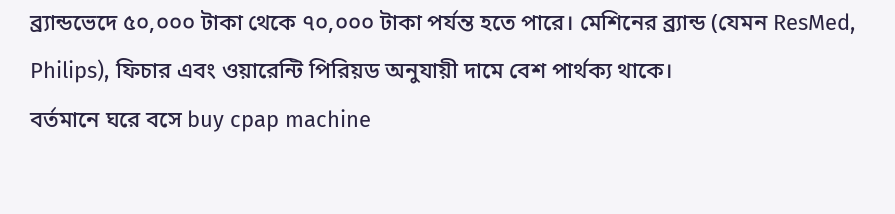ব্র্যান্ডভেদে ৫০,০০০ টাকা থেকে ৭০,০০০ টাকা পর্যন্ত হতে পারে। মেশিনের ব্র্যান্ড (যেমন ResMed, Philips), ফিচার এবং ওয়ারেন্টি পিরিয়ড অনুযায়ী দামে বেশ পার্থক্য থাকে।
বর্তমানে ঘরে বসে buy cpap machine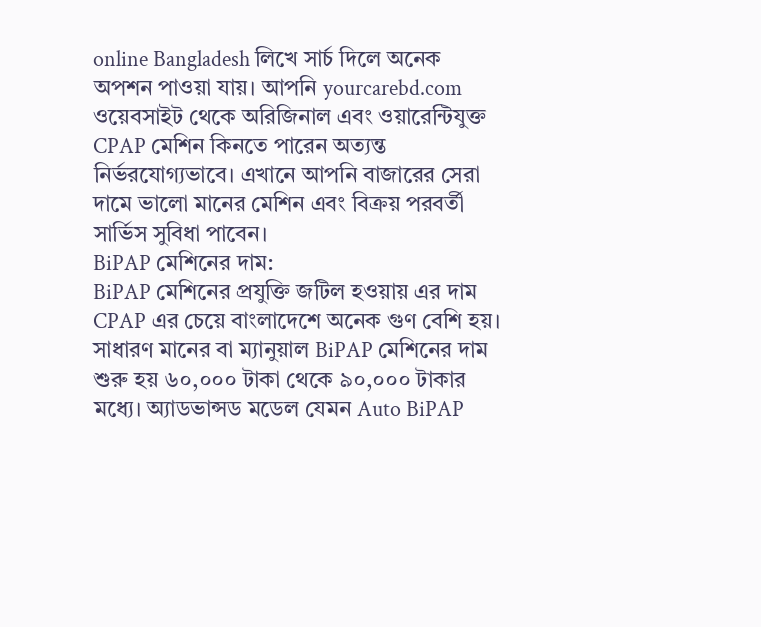online Bangladesh লিখে সার্চ দিলে অনেক অপশন পাওয়া যায়। আপনি yourcarebd.com ওয়েবসাইট থেকে অরিজিনাল এবং ওয়ারেন্টিযুক্ত CPAP মেশিন কিনতে পারেন অত্যন্ত নির্ভরযোগ্যভাবে। এখানে আপনি বাজারের সেরা দামে ভালো মানের মেশিন এবং বিক্রয় পরবর্তী সার্ভিস সুবিধা পাবেন।
BiPAP মেশিনের দাম:
BiPAP মেশিনের প্রযুক্তি জটিল হওয়ায় এর দাম CPAP এর চেয়ে বাংলাদেশে অনেক গুণ বেশি হয়। সাধারণ মানের বা ম্যানুয়াল BiPAP মেশিনের দাম শুরু হয় ৬০,০০০ টাকা থেকে ৯০,০০০ টাকার মধ্যে। অ্যাডভান্সড মডেল যেমন Auto BiPAP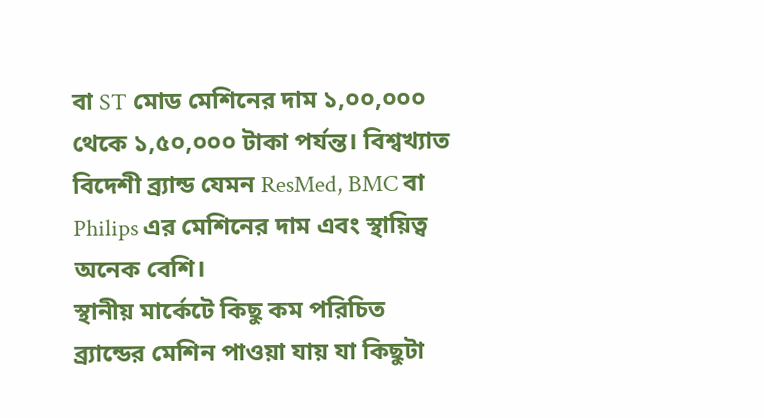বা ST মোড মেশিনের দাম ১,০০,০০০ থেকে ১,৫০,০০০ টাকা পর্যন্ত। বিশ্বখ্যাত বিদেশী ব্র্যান্ড যেমন ResMed, BMC বা Philips এর মেশিনের দাম এবং স্থায়িত্ব অনেক বেশি।
স্থানীয় মার্কেটে কিছু কম পরিচিত ব্র্যান্ডের মেশিন পাওয়া যায় যা কিছুটা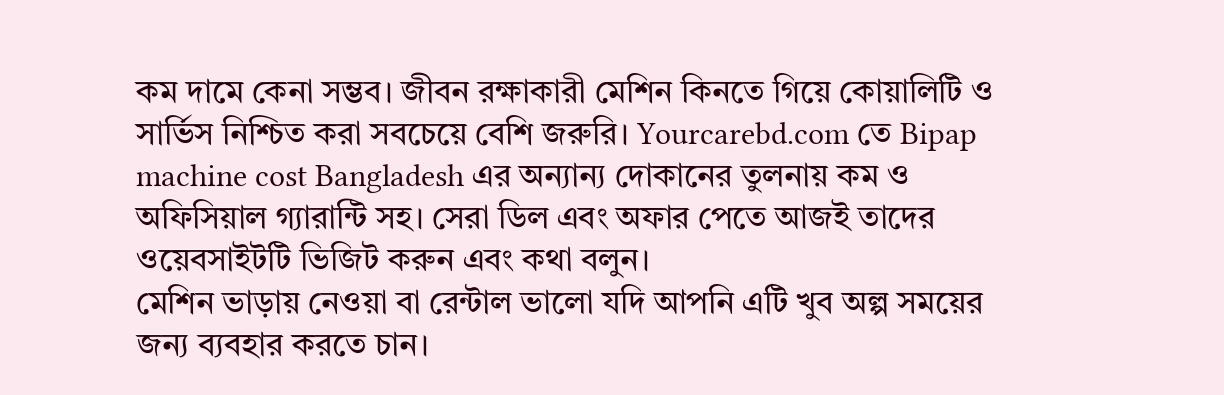কম দামে কেনা সম্ভব। জীবন রক্ষাকারী মেশিন কিনতে গিয়ে কোয়ালিটি ও সার্ভিস নিশ্চিত করা সবচেয়ে বেশি জরুরি। Yourcarebd.com তে Bipap machine cost Bangladesh এর অন্যান্য দোকানের তুলনায় কম ও অফিসিয়াল গ্যারান্টি সহ। সেরা ডিল এবং অফার পেতে আজই তাদের ওয়েবসাইটটি ভিজিট করুন এবং কথা বলুন।
মেশিন ভাড়ায় নেওয়া বা রেন্টাল ভালো যদি আপনি এটি খুব অল্প সময়ের জন্য ব্যবহার করতে চান।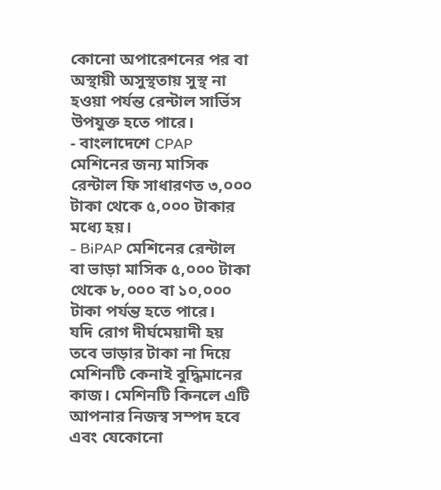কোনো অপারেশনের পর বা অস্থায়ী অসুস্থতায় সুস্থ না হওয়া পর্যন্ত রেন্টাল সার্ভিস উপযুক্ত হতে পারে।
- বাংলাদেশে CPAP মেশিনের জন্য মাসিক রেন্টাল ফি সাধারণত ৩,০০০ টাকা থেকে ৫,০০০ টাকার মধ্যে হয়।
- BiPAP মেশিনের রেন্টাল বা ভাড়া মাসিক ৫,০০০ টাকা থেকে ৮,০০০ বা ১০,০০০ টাকা পর্যন্ত হতে পারে।
যদি রোগ দীর্ঘমেয়াদী হয় তবে ভাড়ার টাকা না দিয়ে মেশিনটি কেনাই বুদ্ধিমানের কাজ। মেশিনটি কিনলে এটি আপনার নিজস্ব সম্পদ হবে এবং যেকোনো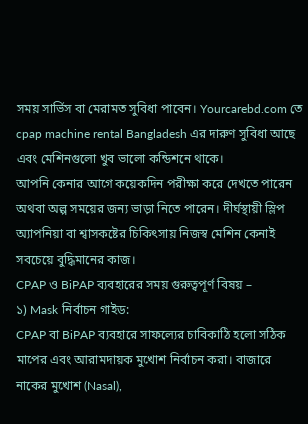সময় সার্ভিস বা মেরামত সুবিধা পাবেন। Yourcarebd.com তে cpap machine rental Bangladesh এর দারুণ সুবিধা আছে এবং মেশিনগুলো খুব ভালো কন্ডিশনে থাকে।
আপনি কেনার আগে কয়েকদিন পরীক্ষা করে দেখতে পারেন অথবা অল্প সময়ের জন্য ভাড়া নিতে পারেন। দীর্ঘস্থায়ী স্লিপ অ্যাপনিয়া বা শ্বাসকষ্টের চিকিৎসায় নিজস্ব মেশিন কেনাই সবচেয়ে বুদ্ধিমানের কাজ।
CPAP ও BiPAP ব্যবহারের সময় গুরুত্বপূর্ণ বিষয় –
১) Mask নির্বাচন গাইড:
CPAP বা BiPAP ব্যবহারে সাফল্যের চাবিকাঠি হলো সঠিক মাপের এবং আরামদায়ক মুখোশ নির্বাচন করা। বাজারে নাকের মুখোশ (Nasal),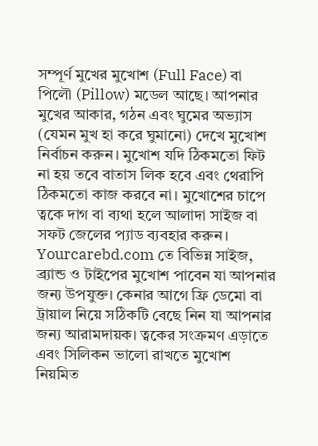সম্পূর্ণ মুখের মুখোশ (Full Face) বা পিলৌ (Pillow) মডেল আছে। আপনার মুখের আকার, গঠন এবং ঘুমের অভ্যাস (যেমন মুখ হা করে ঘুমানো) দেখে মুখোশ নির্বাচন করুন। মুখোশ যদি ঠিকমতো ফিট না হয় তবে বাতাস লিক হবে এবং থেরাপি ঠিকমতো কাজ করবে না। মুখোশের চাপে ত্বকে দাগ বা ব্যথা হলে আলাদা সাইজ বা সফট জেলের প্যাড ব্যবহার করুন।
Yourcarebd.com তে বিভিন্ন সাইজ, ব্র্যান্ড ও টাইপের মুখোশ পাবেন যা আপনার জন্য উপযুক্ত। কেনার আগে ফ্রি ডেমো বা ট্রায়াল নিয়ে সঠিকটি বেছে নিন যা আপনার জন্য আরামদায়ক। ত্বকের সংক্রমণ এড়াতে এবং সিলিকন ভালো রাখতে মুখোশ নিয়মিত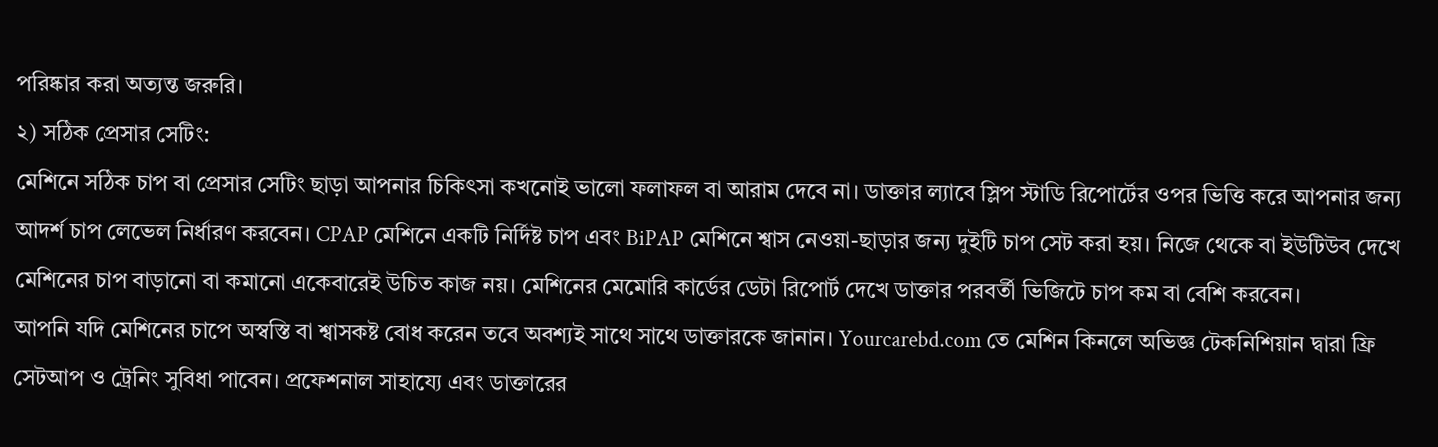পরিষ্কার করা অত্যন্ত জরুরি।
২) সঠিক প্রেসার সেটিং:
মেশিনে সঠিক চাপ বা প্রেসার সেটিং ছাড়া আপনার চিকিৎসা কখনোই ভালো ফলাফল বা আরাম দেবে না। ডাক্তার ল্যাবে স্লিপ স্টাডি রিপোর্টের ওপর ভিত্তি করে আপনার জন্য আদর্শ চাপ লেভেল নির্ধারণ করবেন। CPAP মেশিনে একটি নির্দিষ্ট চাপ এবং BiPAP মেশিনে শ্বাস নেওয়া-ছাড়ার জন্য দুইটি চাপ সেট করা হয়। নিজে থেকে বা ইউটিউব দেখে মেশিনের চাপ বাড়ানো বা কমানো একেবারেই উচিত কাজ নয়। মেশিনের মেমোরি কার্ডের ডেটা রিপোর্ট দেখে ডাক্তার পরবর্তী ভিজিটে চাপ কম বা বেশি করবেন।
আপনি যদি মেশিনের চাপে অস্বস্তি বা শ্বাসকষ্ট বোধ করেন তবে অবশ্যই সাথে সাথে ডাক্তারকে জানান। Yourcarebd.com তে মেশিন কিনলে অভিজ্ঞ টেকনিশিয়ান দ্বারা ফ্রি সেটআপ ও ট্রেনিং সুবিধা পাবেন। প্রফেশনাল সাহায্যে এবং ডাক্তারের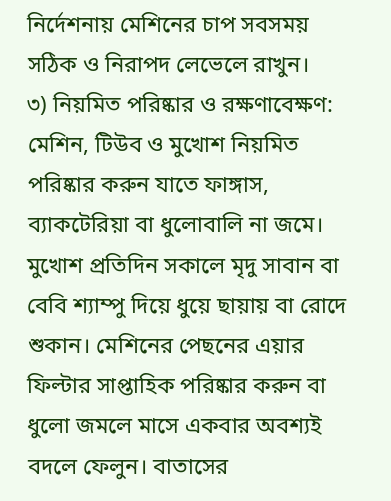নির্দেশনায় মেশিনের চাপ সবসময় সঠিক ও নিরাপদ লেভেলে রাখুন।
৩) নিয়মিত পরিষ্কার ও রক্ষণাবেক্ষণ:
মেশিন, টিউব ও মুখোশ নিয়মিত পরিষ্কার করুন যাতে ফাঙ্গাস, ব্যাকটেরিয়া বা ধুলোবালি না জমে। মুখোশ প্রতিদিন সকালে মৃদু সাবান বা বেবি শ্যাম্পু দিয়ে ধুয়ে ছায়ায় বা রোদে শুকান। মেশিনের পেছনের এয়ার ফিল্টার সাপ্তাহিক পরিষ্কার করুন বা ধুলো জমলে মাসে একবার অবশ্যই বদলে ফেলুন। বাতাসের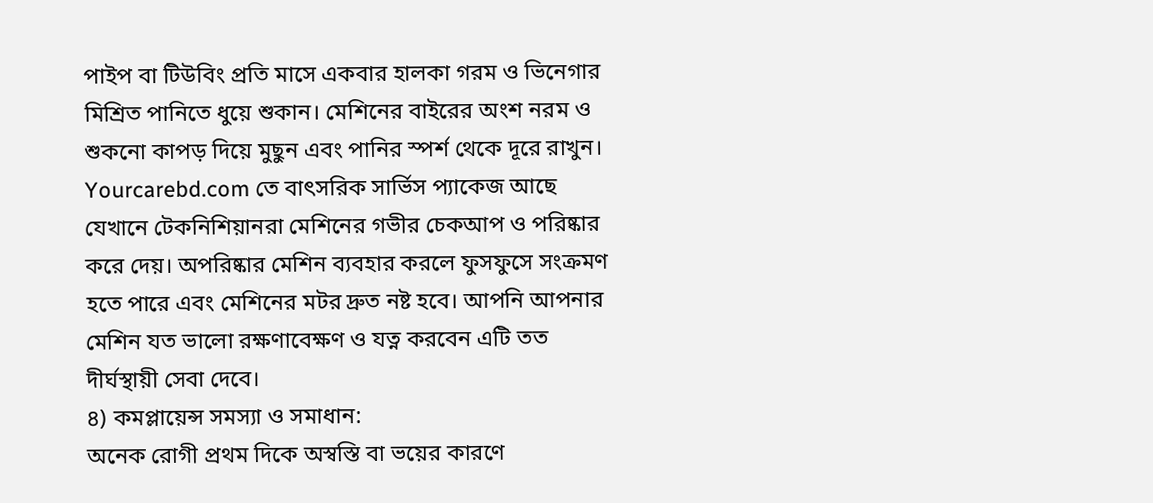পাইপ বা টিউবিং প্রতি মাসে একবার হালকা গরম ও ভিনেগার মিশ্রিত পানিতে ধুয়ে শুকান। মেশিনের বাইরের অংশ নরম ও শুকনো কাপড় দিয়ে মুছুন এবং পানির স্পর্শ থেকে দূরে রাখুন।
Yourcarebd.com তে বাৎসরিক সার্ভিস প্যাকেজ আছে যেখানে টেকনিশিয়ানরা মেশিনের গভীর চেকআপ ও পরিষ্কার করে দেয়। অপরিষ্কার মেশিন ব্যবহার করলে ফুসফুসে সংক্রমণ হতে পারে এবং মেশিনের মটর দ্রুত নষ্ট হবে। আপনি আপনার মেশিন যত ভালো রক্ষণাবেক্ষণ ও যত্ন করবেন এটি তত দীর্ঘস্থায়ী সেবা দেবে।
৪) কমপ্লায়েন্স সমস্যা ও সমাধান:
অনেক রোগী প্রথম দিকে অস্বস্তি বা ভয়ের কারণে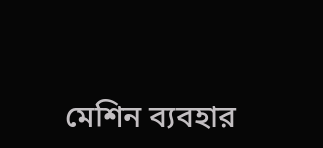মেশিন ব্যবহার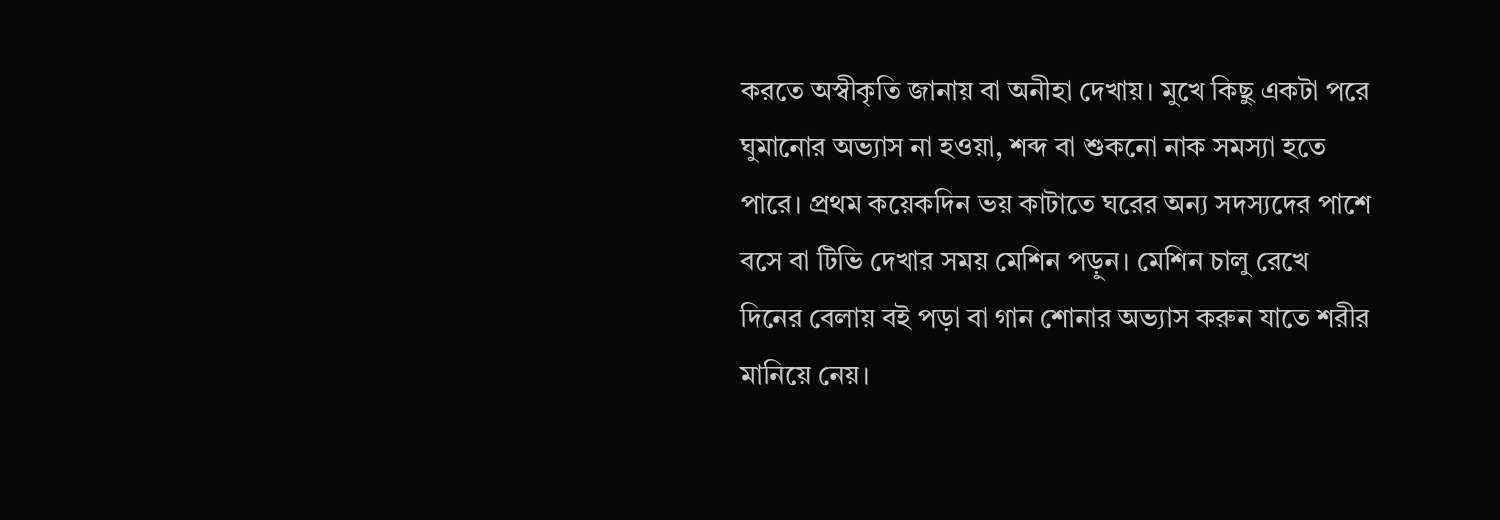করতে অস্বীকৃতি জানায় বা অনীহা দেখায়। মুখে কিছু একটা পরে ঘুমানোর অভ্যাস না হওয়া, শব্দ বা শুকনো নাক সমস্যা হতে পারে। প্রথম কয়েকদিন ভয় কাটাতে ঘরের অন্য সদস্যদের পাশে বসে বা টিভি দেখার সময় মেশিন পড়ুন। মেশিন চালু রেখে দিনের বেলায় বই পড়া বা গান শোনার অভ্যাস করুন যাতে শরীর মানিয়ে নেয়।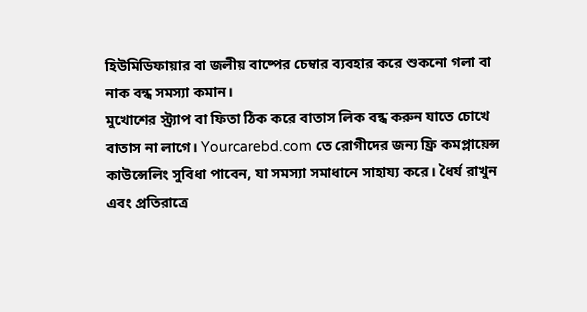হিউমিডিফায়ার বা জলীয় বাষ্পের চেম্বার ব্যবহার করে শুকনো গলা বা নাক বন্ধ সমস্যা কমান।
মুখোশের স্ট্র্যাপ বা ফিতা ঠিক করে বাতাস লিক বন্ধ করুন যাতে চোখে বাতাস না লাগে। Yourcarebd.com তে রোগীদের জন্য ফ্রি কমপ্লায়েন্স কাউন্সেলিং সুবিধা পাবেন, যা সমস্যা সমাধানে সাহায্য করে। ধৈর্য রাখুন এবং প্রতিরাত্রে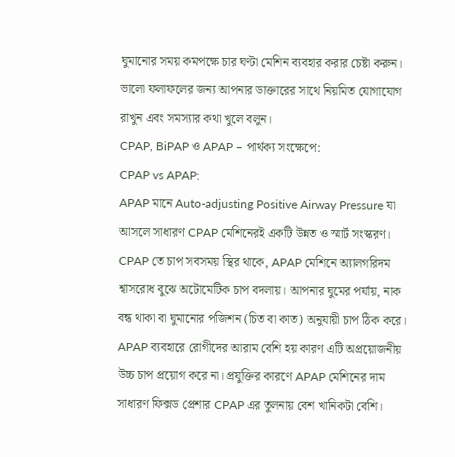ঘুমানোর সময় কমপক্ষে চার ঘণ্টা মেশিন ব্যবহার করার চেষ্টা করুন। ভালো ফলাফলের জন্য আপনার ডাক্তারের সাথে নিয়মিত যোগাযোগ রাখুন এবং সমস্যার কথা খুলে বলুন।
CPAP, BiPAP ও APAP – পার্থক্য সংক্ষেপে:
CPAP vs APAP:
APAP মানে Auto-adjusting Positive Airway Pressure যা আসলে সাধারণ CPAP মেশিনেরই একটি উন্নত ও স্মার্ট সংস্করণ। CPAP তে চাপ সবসময় স্থির থাকে, APAP মেশিনে অ্যালগরিদম শ্বাসরোধ বুঝে অটোমেটিক চাপ বদলায়। আপনার ঘুমের পর্যায়, নাক বন্ধ থাকা বা ঘুমানোর পজিশন (চিত বা কাত) অনুযায়ী চাপ ঠিক করে। APAP ব্যবহারে রোগীদের আরাম বেশি হয় কারণ এটি অপ্রয়োজনীয় উচ্চ চাপ প্রয়োগ করে না। প্রযুক্তির কারণে APAP মেশিনের দাম সাধারণ ফিক্সড প্রেশার CPAP এর তুলনায় বেশ খানিকটা বেশি।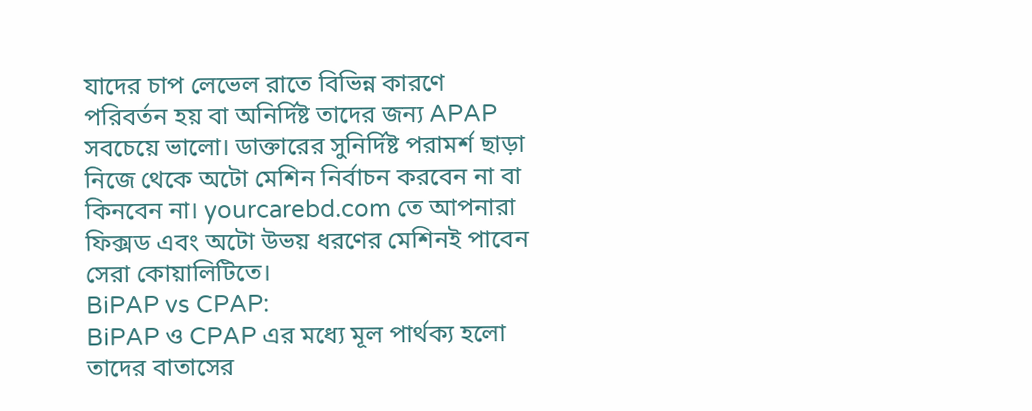যাদের চাপ লেভেল রাতে বিভিন্ন কারণে পরিবর্তন হয় বা অনির্দিষ্ট তাদের জন্য APAP সবচেয়ে ভালো। ডাক্তারের সুনির্দিষ্ট পরামর্শ ছাড়া নিজে থেকে অটো মেশিন নির্বাচন করবেন না বা কিনবেন না। yourcarebd.com তে আপনারা ফিক্সড এবং অটো উভয় ধরণের মেশিনই পাবেন সেরা কোয়ালিটিতে।
BiPAP vs CPAP:
BiPAP ও CPAP এর মধ্যে মূল পার্থক্য হলো তাদের বাতাসের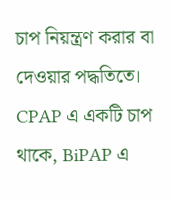চাপ নিয়ন্ত্রণ করার বা দেওয়ার পদ্ধতিতে। CPAP এ একটি চাপ থাকে, BiPAP এ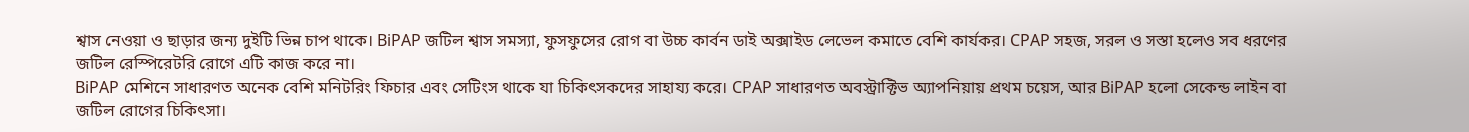শ্বাস নেওয়া ও ছাড়ার জন্য দুইটি ভিন্ন চাপ থাকে। BiPAP জটিল শ্বাস সমস্যা, ফুসফুসের রোগ বা উচ্চ কার্বন ডাই অক্সাইড লেভেল কমাতে বেশি কার্যকর। CPAP সহজ, সরল ও সস্তা হলেও সব ধরণের জটিল রেস্পিরেটরি রোগে এটি কাজ করে না।
BiPAP মেশিনে সাধারণত অনেক বেশি মনিটরিং ফিচার এবং সেটিংস থাকে যা চিকিৎসকদের সাহায্য করে। CPAP সাধারণত অবস্ট্রাক্টিভ অ্যাপনিয়ায় প্রথম চয়েস, আর BiPAP হলো সেকেন্ড লাইন বা জটিল রোগের চিকিৎসা।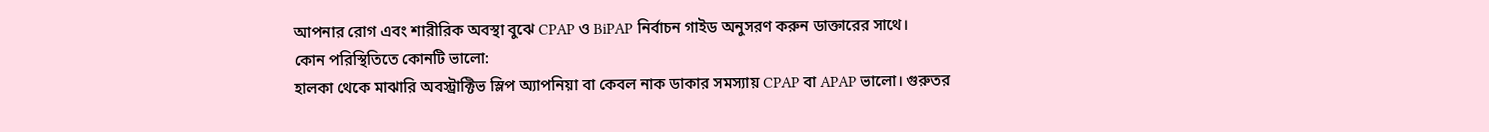আপনার রোগ এবং শারীরিক অবস্থা বুঝে CPAP ও BiPAP নির্বাচন গাইড অনুসরণ করুন ডাক্তারের সাথে।
কোন পরিস্থিতিতে কোনটি ভালো:
হালকা থেকে মাঝারি অবস্ট্রাক্টিভ স্লিপ অ্যাপনিয়া বা কেবল নাক ডাকার সমস্যায় CPAP বা APAP ভালো। গুরুতর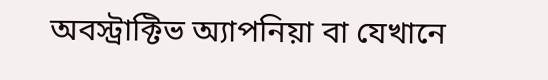অবস্ট্রাক্টিভ অ্যাপনিয়া বা যেখানে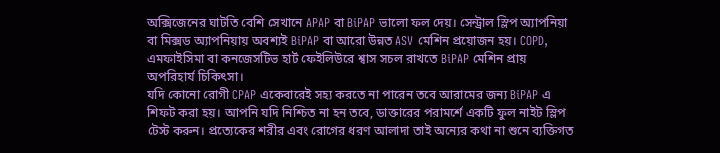অক্সিজেনের ঘাটতি বেশি সেখানে APAP বা BiPAP ভালো ফল দেয়। সেন্ট্রাল স্লিপ অ্যাপনিয়া বা মিক্সড অ্যাপনিয়ায় অবশ্যই BiPAP বা আরো উন্নত ASV মেশিন প্রয়োজন হয়। COPD, এমফাইসিমা বা কনজেসটিভ হার্ট ফেইলিউরে শ্বাস সচল রাখতে BiPAP মেশিন প্রায় অপরিহার্য চিকিৎসা।
যদি কোনো রোগী CPAP একেবারেই সহ্য করতে না পারেন তবে আরামের জন্য BiPAP এ শিফট করা হয়। আপনি যদি নিশ্চিত না হন তবে, ডাক্তারের পরামর্শে একটি ফুল নাইট স্লিপ টেস্ট করুন। প্রত্যেকের শরীর এবং রোগের ধরণ আলাদা তাই অন্যের কথা না শুনে ব্যক্তিগত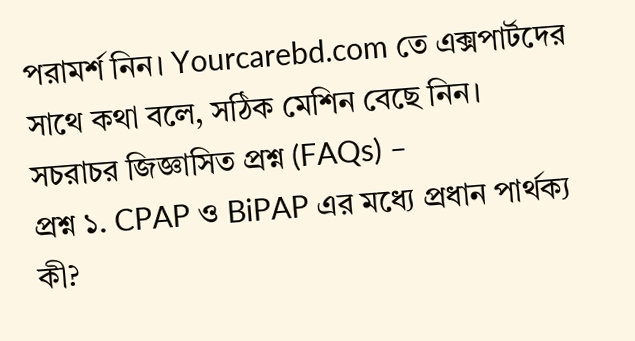পরামর্শ নিন। Yourcarebd.com তে এক্সপার্টদের সাথে কথা বলে, সঠিক মেশিন বেছে নিন।
সচরাচর জিজ্ঞাসিত প্রশ্ন (FAQs) –
প্রশ্ন ১. CPAP ও BiPAP এর মধ্যে প্রধান পার্থক্য কী?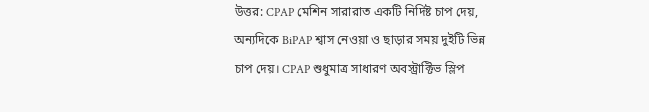উত্তর: CPAP মেশিন সারারাত একটি নির্দিষ্ট চাপ দেয়, অন্যদিকে BiPAP শ্বাস নেওয়া ও ছাড়ার সময় দুইটি ভিন্ন চাপ দেয়। CPAP শুধুমাত্র সাধারণ অবস্ট্রাক্টিভ স্লিপ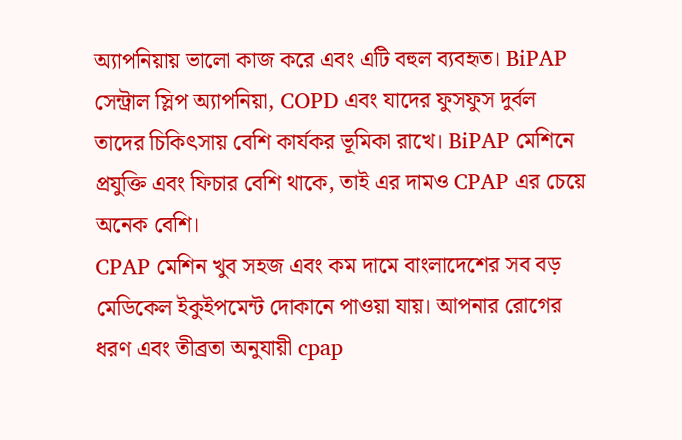অ্যাপনিয়ায় ভালো কাজ করে এবং এটি বহুল ব্যবহৃত। BiPAP সেন্ট্রাল স্লিপ অ্যাপনিয়া, COPD এবং যাদের ফুসফুস দুর্বল তাদের চিকিৎসায় বেশি কার্যকর ভূমিকা রাখে। BiPAP মেশিনে প্রযুক্তি এবং ফিচার বেশি থাকে, তাই এর দামও CPAP এর চেয়ে অনেক বেশি।
CPAP মেশিন খুব সহজ এবং কম দামে বাংলাদেশের সব বড় মেডিকেল ইকুইপমেন্ট দোকানে পাওয়া যায়। আপনার রোগের ধরণ এবং তীব্রতা অনুযায়ী cpap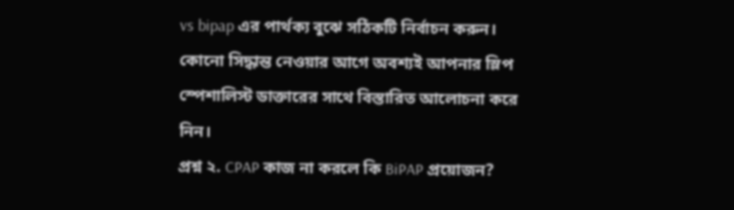vs bipap এর পার্থক্য বুঝে সঠিকটি নির্বাচন করুন। কোনো সিদ্ধান্ত নেওয়ার আগে অবশ্যই আপনার স্লিপ স্পেশালিস্ট ডাক্তারের সাথে বিস্তারিত আলোচনা করে নিন।
প্রশ্ন ২. CPAP কাজ না করলে কি BiPAP প্রয়োজন?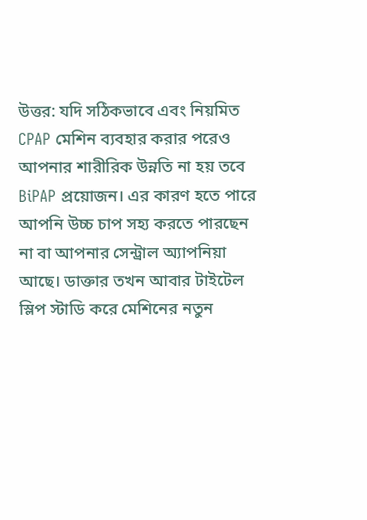উত্তর: যদি সঠিকভাবে এবং নিয়মিত CPAP মেশিন ব্যবহার করার পরেও আপনার শারীরিক উন্নতি না হয় তবে BiPAP প্রয়োজন। এর কারণ হতে পারে আপনি উচ্চ চাপ সহ্য করতে পারছেন না বা আপনার সেন্ট্রাল অ্যাপনিয়া আছে। ডাক্তার তখন আবার টাইটেল স্লিপ স্টাডি করে মেশিনের নতুন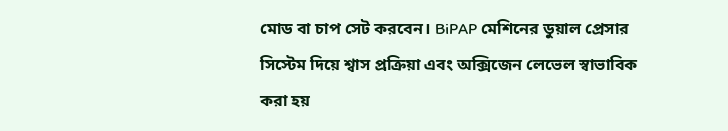মোড বা চাপ সেট করবেন। BiPAP মেশিনের ডুয়াল প্রেসার সিস্টেম দিয়ে শ্বাস প্রক্রিয়া এবং অক্সিজেন লেভেল স্বাভাবিক করা হয়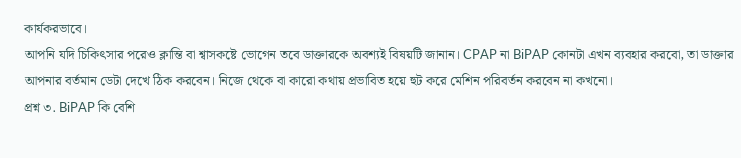কার্যকরভাবে।
আপনি যদি চিকিৎসার পরেও ক্লান্তি বা শ্বাসকষ্টে ভোগেন তবে ডাক্তারকে অবশ্যই বিষয়টি জানান। CPAP না BiPAP কোনটা এখন ব্যবহার করবো, তা ডাক্তার আপনার বর্তমান ডেটা দেখে ঠিক করবেন। নিজে থেকে বা কারো কথায় প্রভাবিত হয়ে হুট করে মেশিন পরিবর্তন করবেন না কখনো।
প্রশ্ন ৩. BiPAP কি বেশি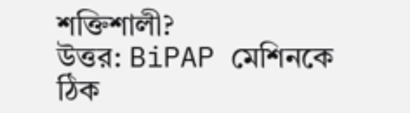শক্তিশালী?
উত্তর: BiPAP মেশিনকে ঠিক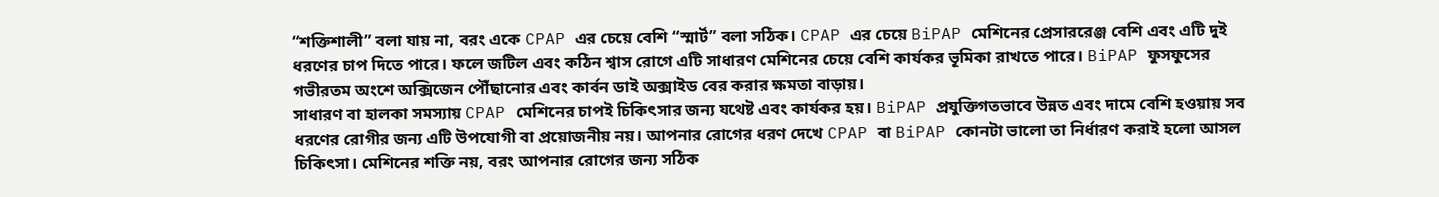“শক্তিশালী” বলা যায় না, বরং একে CPAP এর চেয়ে বেশি “স্মার্ট” বলা সঠিক। CPAP এর চেয়ে BiPAP মেশিনের প্রেসাররেঞ্জ বেশি এবং এটি দুই ধরণের চাপ দিতে পারে। ফলে জটিল এবং কঠিন শ্বাস রোগে এটি সাধারণ মেশিনের চেয়ে বেশি কার্যকর ভূমিকা রাখতে পারে। BiPAP ফুসফুসের গভীরতম অংশে অক্সিজেন পৌঁছানোর এবং কার্বন ডাই অক্সাইড বের করার ক্ষমতা বাড়ায়।
সাধারণ বা হালকা সমস্যায় CPAP মেশিনের চাপই চিকিৎসার জন্য যথেষ্ট এবং কার্যকর হয়। BiPAP প্রযুক্তিগতভাবে উন্নত এবং দামে বেশি হওয়ায় সব ধরণের রোগীর জন্য এটি উপযোগী বা প্রয়োজনীয় নয়। আপনার রোগের ধরণ দেখে CPAP বা BiPAP কোনটা ভালো তা নির্ধারণ করাই হলো আসল চিকিৎসা। মেশিনের শক্তি নয়, বরং আপনার রোগের জন্য সঠিক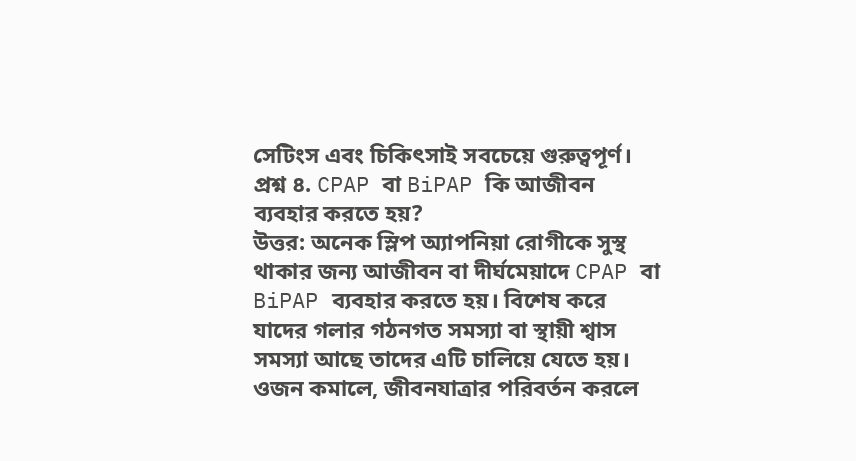সেটিংস এবং চিকিৎসাই সবচেয়ে গুরুত্বপূর্ণ।
প্রশ্ন ৪. CPAP বা BiPAP কি আজীবন ব্যবহার করতে হয়?
উত্তর: অনেক স্লিপ অ্যাপনিয়া রোগীকে সুস্থ থাকার জন্য আজীবন বা দীর্ঘমেয়াদে CPAP বা BiPAP ব্যবহার করতে হয়। বিশেষ করে যাদের গলার গঠনগত সমস্যা বা স্থায়ী শ্বাস সমস্যা আছে তাদের এটি চালিয়ে যেতে হয়। ওজন কমালে, জীবনযাত্রার পরিবর্তন করলে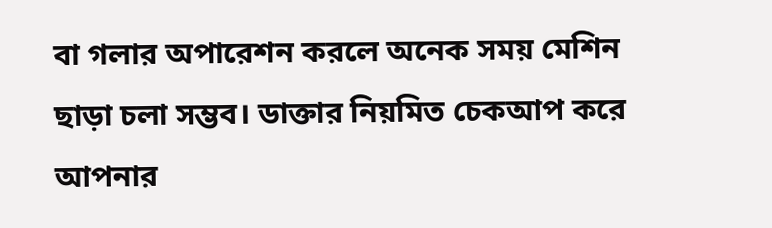বা গলার অপারেশন করলে অনেক সময় মেশিন ছাড়া চলা সম্ভব। ডাক্তার নিয়মিত চেকআপ করে আপনার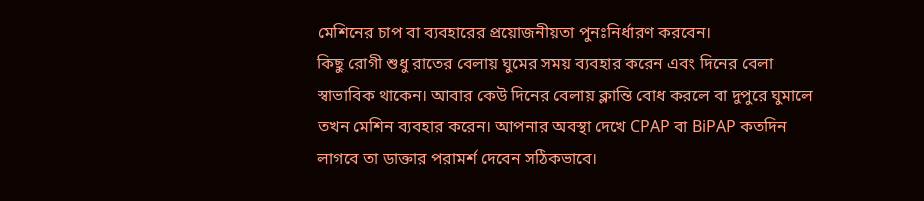মেশিনের চাপ বা ব্যবহারের প্রয়োজনীয়তা পুনঃনির্ধারণ করবেন।
কিছু রোগী শুধু রাতের বেলায় ঘুমের সময় ব্যবহার করেন এবং দিনের বেলা স্বাভাবিক থাকেন। আবার কেউ দিনের বেলায় ক্লান্তি বোধ করলে বা দুপুরে ঘুমালে তখন মেশিন ব্যবহার করেন। আপনার অবস্থা দেখে CPAP বা BiPAP কতদিন লাগবে তা ডাক্তার পরামর্শ দেবেন সঠিকভাবে।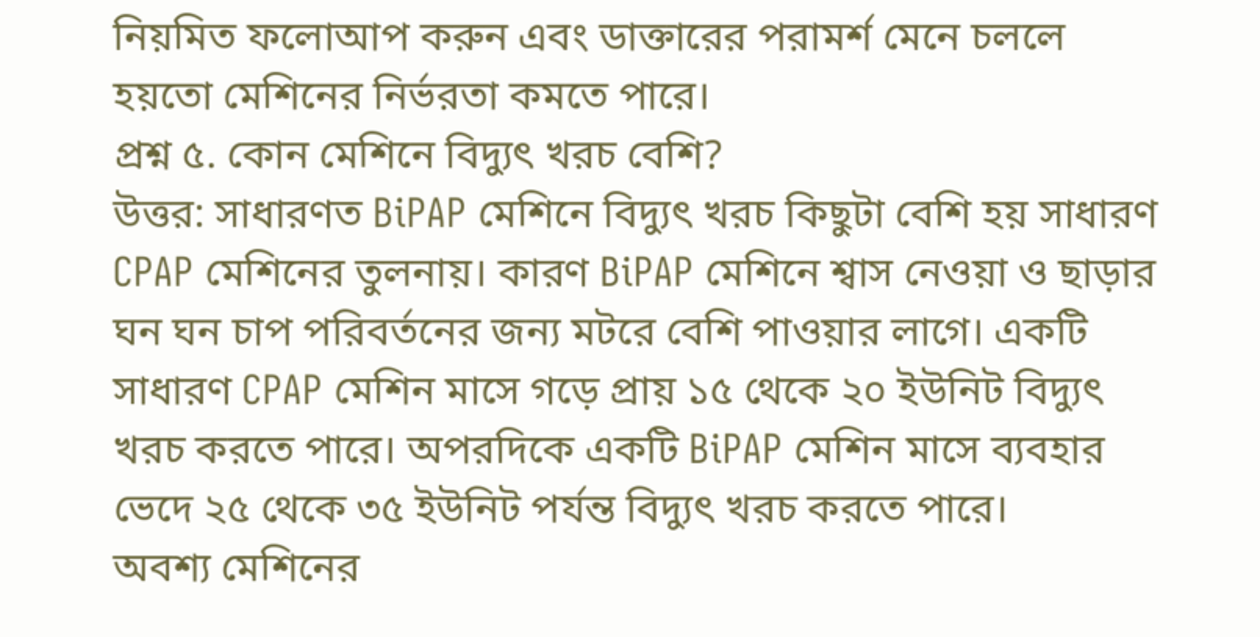নিয়মিত ফলোআপ করুন এবং ডাক্তারের পরামর্শ মেনে চললে হয়তো মেশিনের নির্ভরতা কমতে পারে।
প্রশ্ন ৫. কোন মেশিনে বিদ্যুৎ খরচ বেশি?
উত্তর: সাধারণত BiPAP মেশিনে বিদ্যুৎ খরচ কিছুটা বেশি হয় সাধারণ CPAP মেশিনের তুলনায়। কারণ BiPAP মেশিনে শ্বাস নেওয়া ও ছাড়ার ঘন ঘন চাপ পরিবর্তনের জন্য মটরে বেশি পাওয়ার লাগে। একটি সাধারণ CPAP মেশিন মাসে গড়ে প্রায় ১৫ থেকে ২০ ইউনিট বিদ্যুৎ খরচ করতে পারে। অপরদিকে একটি BiPAP মেশিন মাসে ব্যবহার ভেদে ২৫ থেকে ৩৫ ইউনিট পর্যন্ত বিদ্যুৎ খরচ করতে পারে।
অবশ্য মেশিনের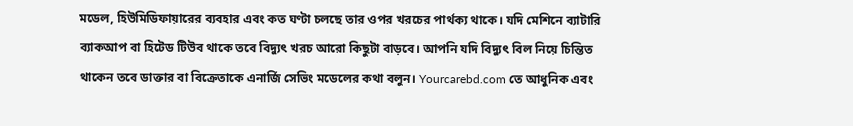মডেল, হিউমিডিফায়ারের ব্যবহার এবং কত ঘণ্টা চলছে তার ওপর খরচের পার্থক্য থাকে। যদি মেশিনে ব্যাটারি ব্যাকআপ বা হিটেড টিউব থাকে তবে বিদ্যুৎ খরচ আরো কিছুটা বাড়বে। আপনি যদি বিদ্যুৎ বিল নিয়ে চিন্তিত থাকেন তবে ডাক্তার বা বিক্রেতাকে এনার্জি সেভিং মডেলের কথা বলুন। Yourcarebd.com তে আধুনিক এবং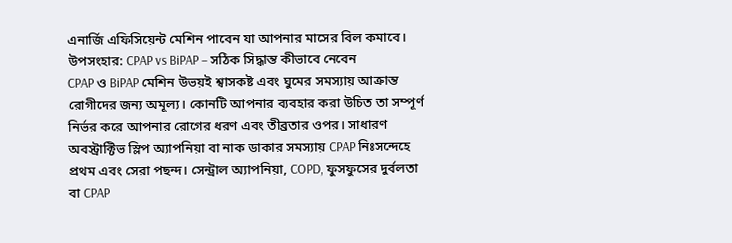এনার্জি এফিসিয়েন্ট মেশিন পাবেন যা আপনার মাসের বিল কমাবে।
উপসংহার: CPAP vs BiPAP – সঠিক সিদ্ধান্ত কীভাবে নেবেন
CPAP ও BiPAP মেশিন উভয়ই শ্বাসকষ্ট এবং ঘুমের সমস্যায় আক্রান্ত রোগীদের জন্য অমূল্য। কোনটি আপনার ব্যবহার করা উচিত তা সম্পূর্ণ নির্ভর করে আপনার রোগের ধরণ এবং তীব্রতার ওপর। সাধারণ অবস্ট্রাক্টিভ স্লিপ অ্যাপনিয়া বা নাক ডাকার সমস্যায় CPAP নিঃসন্দেহে প্রথম এবং সেরা পছন্দ। সেন্ট্রাল অ্যাপনিয়া, COPD, ফুসফুসের দুর্বলতা বা CPAP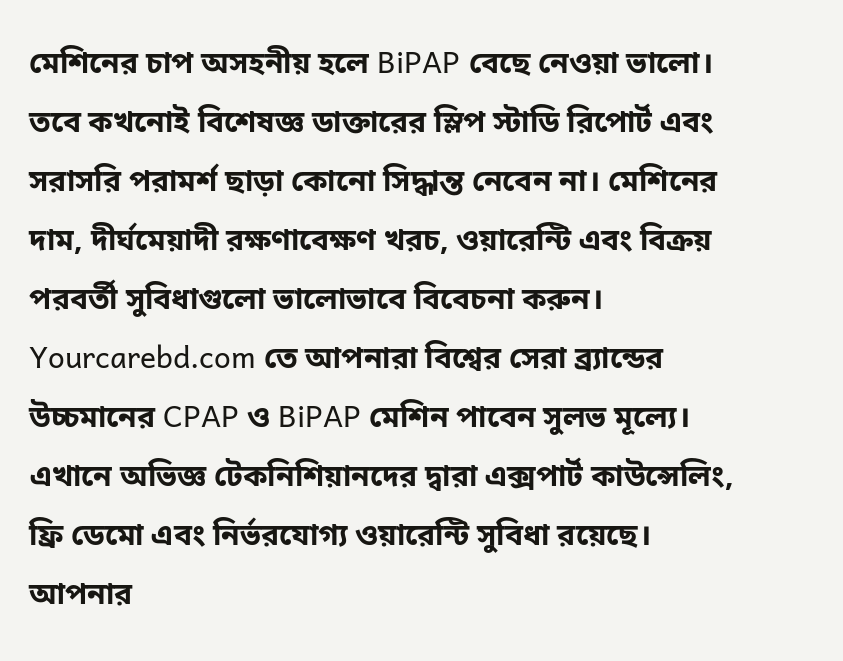মেশিনের চাপ অসহনীয় হলে BiPAP বেছে নেওয়া ভালো। তবে কখনোই বিশেষজ্ঞ ডাক্তারের স্লিপ স্টাডি রিপোর্ট এবং সরাসরি পরামর্শ ছাড়া কোনো সিদ্ধান্ত নেবেন না। মেশিনের দাম, দীর্ঘমেয়াদী রক্ষণাবেক্ষণ খরচ, ওয়ারেন্টি এবং বিক্রয় পরবর্তী সুবিধাগুলো ভালোভাবে বিবেচনা করুন।
Yourcarebd.com তে আপনারা বিশ্বের সেরা ব্র্যান্ডের উচ্চমানের CPAP ও BiPAP মেশিন পাবেন সুলভ মূল্যে। এখানে অভিজ্ঞ টেকনিশিয়ানদের দ্বারা এক্সপার্ট কাউন্সেলিং, ফ্রি ডেমো এবং নির্ভরযোগ্য ওয়ারেন্টি সুবিধা রয়েছে। আপনার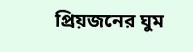প্রিয়জনের ঘুম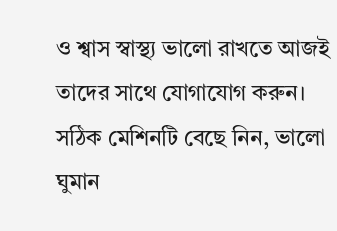ও শ্বাস স্বাস্থ্য ভালো রাখতে আজই তাদের সাথে যোগাযোগ করুন। সঠিক মেশিনটি বেছে নিন, ভালো ঘুমান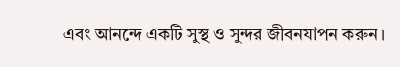এবং আনন্দে একটি সুস্থ ও সুন্দর জীবনযাপন করুন।